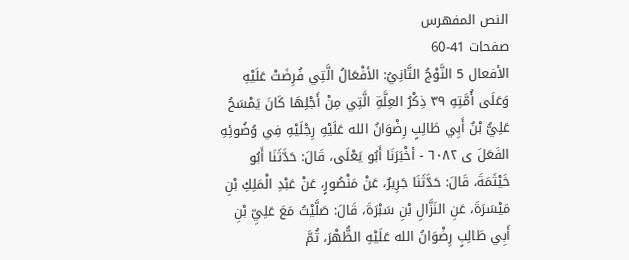النص المفهرس
صفحات 41-60
الأفعال 5 النَّوْجُ التَّانِيُ: الأفْعَالُ الَّتِي فُرِضَتْ عَلَيْهِ وَعَلَى أُمَّتِهِ ٣٩ ذِكْرُ العِلَّةِ الَّتِي مِنْ أَجْلِهَا كَانَ يَمْسَحُ عَلِيُّ بْنُ أَبِي طَالِبٍ رِضْوَانُ الله عَلَيْهِ رِجْلَيْهِ فِي وُضُوئِهِ الفَعَلَ ى ٦٠٨٢ - أخْبَرَنَا أَبُو يَعْلَى، قَالَ: حَدَّثَنَا أَبُو خَيْثَمَةَ، قَالَ: حَدَّثَنَا جَرِيرٌ، عَنْ مَنْصُورٍ، عَنْ عَبْدِ الْمَلِكِ بْنِ مَيْسَرَةَ، عَنِ النَزَّالِ بْنِ سَبْرَةَ، قَالَ: صَلَّيْتُ مَعَ عَلِيِّ بْنِ أَبِي طَالِبٍ رِضْوَانُ الله عَلَيْهِ الظُّهْرَ، ثُمَّ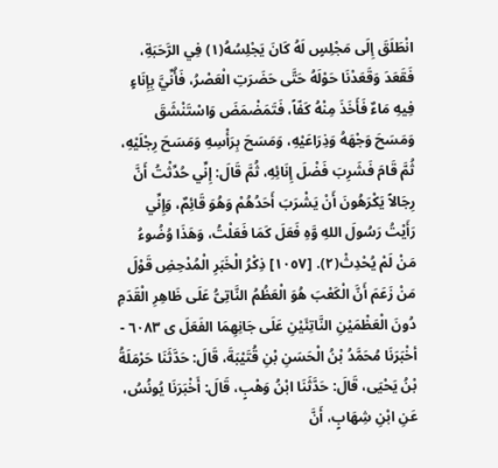انْطَلَقَ إِلَى مَجْلِسٍ لَهُ كَانَ يَجْلِسُهُ(١) فِي الرَّحَبَةِ، فَقَعَدَ وَقَعَدْنَا حَوْلَهُ حَتَّى حَضَرَتِ الْعَصْرُ، فَأُنِّيَّ بِإِنَاءٍ فِيهِ مَاءٌ فَأَخَذَ مِنْهُ كَفّاً، فَتَمَضْمَضَ وَاسْتَنْشَقَ وَمَسَحَ وَجْهَهُ وَذِرَاعَيْهِ، وَمَسَحَ بِرَأْسِهِ وَمَسَحَ رِجْلَيْهِ، ثُمَّ قَامَ فَشَرِبَ فَضْلَ إِنَائِهِ، ثُمَّ قَالَ: إِنِّي حُدِّثْتُ أَنَّ رِجَالاً يَكْرَهُونَ أَنْ يَشْرَبَ أَحَدُهُمْ وَهُوَ قَائِمٌ، وَإِنِّي رَأَيْتُ رَسُولَ اللهِ وَّهِ فَعَلَ كَمَا فَعَلْتُ، وَهَذَا وُضُوءُ مَنْ لَمْ يُحْدِثْ(٢). [١٠٥٧] ذِكْرُ الْخَبَرِ الْمُدْحِضِ قَوْلَ مَنْ زَعَمَ أَنَّ الْكَعْبَ هُوَ الْعَظُمُ النَّاتِىُّ عَلَى ظَاهِرِ الْقَدَمِ دُونَ الْعَظْمَيْنِ النَّاتِئَيْنِ عَلَى جَانِهِمَا الفَعَلَ ى ٦٠٨٣ - أخْبَرَنَا مُحَمَّدُ بْنُ الْحَسَنِ بْنِ قُتَيْبَةَ، قَالَ: حَدَّثَنَا حَرْمَلَةُ بْنُ يَحْيَى، قَالَ: حَدَّثَنَا ابْنُ وَهْبٍ، قَالَ: أَخْبَرَنَا يُونُسُ، عَنِ ابْنِ شِهَابٍ، أَنَّ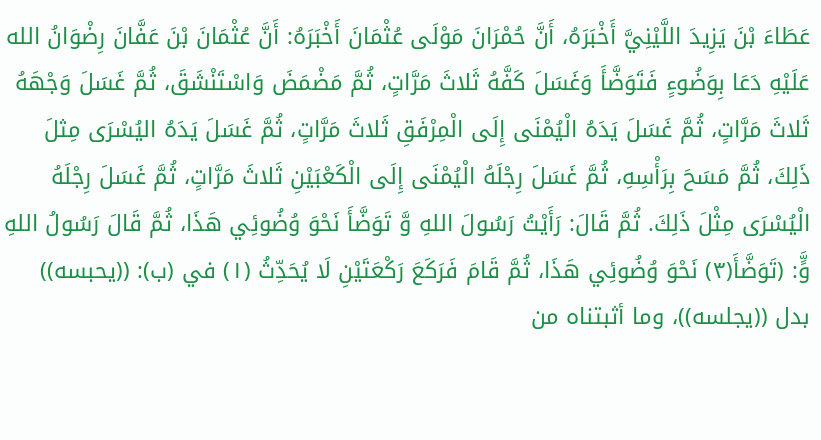عَطَاءَ بْنَ يَزِيدَ اللَّيْنِيَّ أَخْبَرَهُ، أَنَّ حُمْرَانَ مَوْلَى عُثْمَانَ أَخْبَرَهُ: أَنَّ عُثْمَانَ بْنَ عَفَّانَ رِضْوَانُ الله عَلَيْهِ دَعَا بِوَضُوءٍ فَتَوَضَّأَ وَغَسَلَ كَفَّهُ ثَلاثَ مَرَّاتٍ، ثُمَّ مَضْمَضَ وَاسْتَنْشَقَ، ثُمَّ غَسَلَ وَجْهَهُ ثَلاثَ مَرَّاتٍ، ثُمَّ غَسَلَ يَدَهُ الْيُمْنَى إِلَى الْمِرْفَقِ ثَلاثَ مَرَّاتٍ، ثُمَّ غَسَلَ يَدَهُ الیُسْرَى مِثلَ ذَلِكَ، ثُمَّ مَسَحَ بِرَأْسِهِ، ثُمَّ غَسَلَ رِجْلَهُ الْيُمْنَى إِلَى الْكَعْبَيْنِ ثَلاثَ مَرَّاتٍ، ثُمَّ غَسَلَ رِجْلَهُ الْيُسْرَى مِثْلَ ذَلِكَ. ثُمَّ قَالَ: رَأَيْتُ رَسُولَ اللهِ وَّ تَوَضَّأَ نَحْوَ وُضُوئِي هَذَا، ثُمَّ قَالَ رَسُولُ اللهِ وٍَّ: (تَوَضَّأَ(٣) نَحْوَ وُضُوئِي هَذَا، ثُمَّ قَامَ فَرَكَعَ رَكْعَتَيْنِ لَا يُحَدِّثُ (١) في (ب): ((يحبسه)) بدل ((يجلسه))، وما أثبتناه من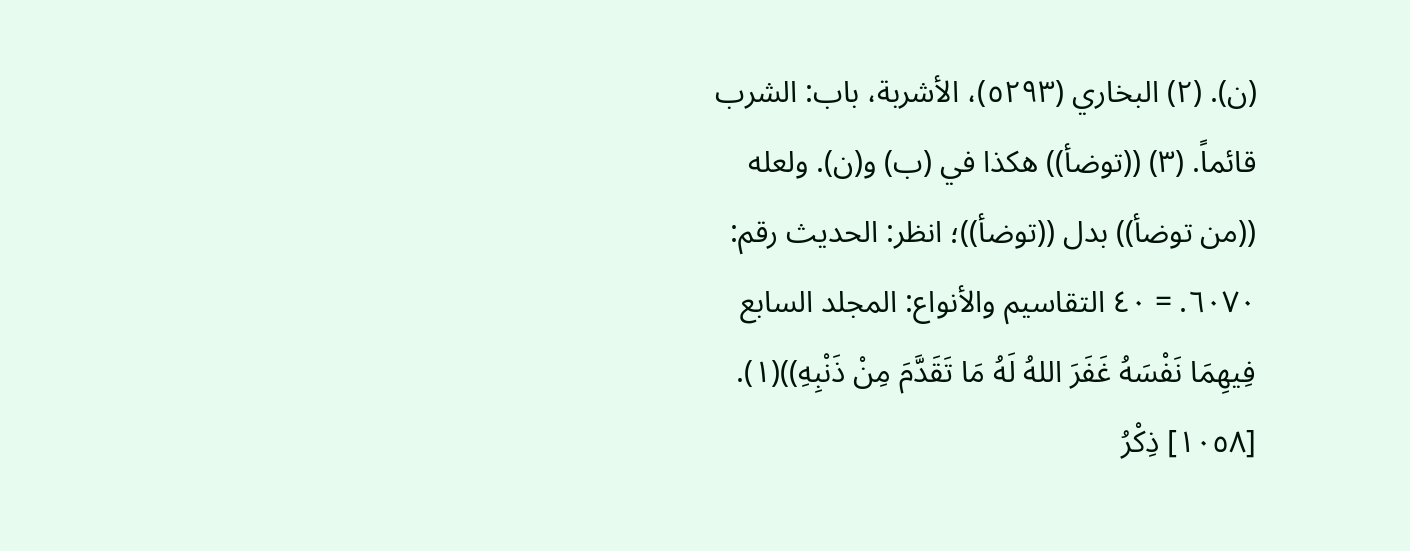(ن). (٢) البخاري (٥٢٩٣)، الأشربة، باب: الشرب قائماً. (٣) ((توضأ)) هكذا في (ب) و(ن). ولعله ((من توضأ)) بدل ((توضأ))؛ انظر: الحديث رقم: ٦٠٧٠. = ٤٠ التقاسيم والأنواع: المجلد السابع فِيهِمَا نَفْسَهُ غَفَرَ اللهُ لَهُ مَا تَقَدَّمَ مِنْ ذَنْبِهِ))(١). [١٠٥٨] ذِكْرُ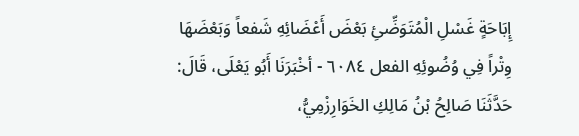إِبَاحَةٍ غَسْلِ الْمُتَوَضِّئِ بَعْضَ أَعْضَائِهِ شَفعاً وَبَعْضَهَا وِتْراً فِي وُضُوئِهِ الفعل ٦٠٨٤ - أخْبَرَنَا أَبُو يَعْلَى، قَالَ: حَدَّثَنَا صَالِحُ بْنُ مَالِكِ الخَوَارِزْمِيُّ،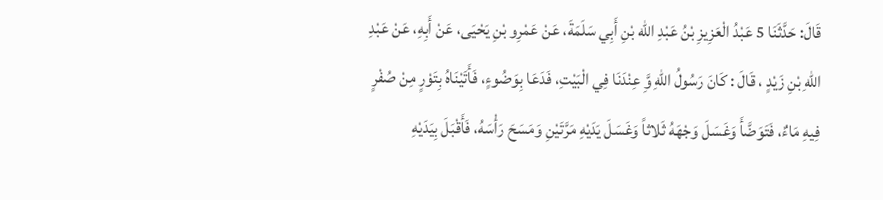قَالَ: حَدَّثَنَا 5 عَبْدُ الْعَزِيزِ بْنُ عَبْدِ الله بْنِ أَبِي سَلَمَةَ، عَنْ عَمْرِو بْنِ يَحْيَى، عَنْ أَبِهِ، عَنْ عَبْدِ اللهِ بْنِ زَيْدٍ ، قَالَ : كَانَ رَسُولُ اللهِ وَِّ عِنْدَنَا فِي الْبَيْتِ، فَدَعَا بِوَضُوءٍ، فَأَتَيْنَاهُ بِتَوْرٍ مِنْ صُفْرٍ فِيهِ مَاءٌ، فَتَوَضَّأَ وَغَسَلَ وَجْهَهُ ثَلاثاً وَغَسَلَ يَدَيْهِ مَرَّتَيْنِ وَمَسَحَ رَأْسَهُ، فَأَقْبَلَ بِيَدَيْهِ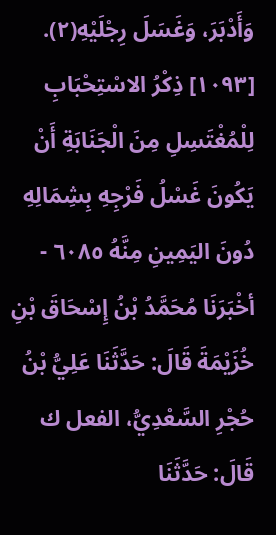وَأَدْبَرَ، وَغَسَلَ رِجْلَيْهِ(٢). [١٠٩٣] ذِكْرُ الاسْتِحْبَابِ لِلْمُغْتَسِلِ مِنَ الْجَنَابَةِ أَنْ يَكُونَ غَسْلُ فَرْجِهِ بِشِمَالِهِ دُونَ اليَمِينِ مِنَّهُ ٦٠٨٥ - أخْبَرَنَا مُحَمَّدُ بْنُ إِسْحَاقَ بْنِ خُزَيْمَةَ قَالَ: حَدَّثَنَا عَلِيُّ بْنُ حُجْرِ السَّعْدِيُّ، الفعل ك قَالَ: حَدَّثَنَا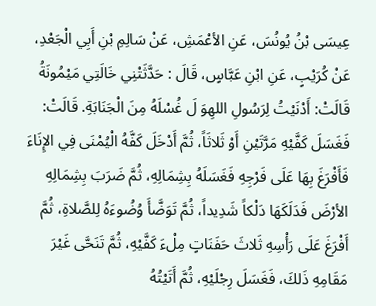عِيسَى بْنُ يُونُسَ، عَنِ الأعْمَشِ، عَنْ سَالِمِ بْنِ أَبِي الْجَعْدِ، عَنْ كُرَيْبٍ، عَنِ ابْنِ عَبَّاسٍ، قَالَ : حَدَّثَتْنِي خَالَتِي مَيْمُونَةُ قَالَتْ: أَدْنَيْتُ لِرَسُولِ اللهِوَ لَ غُسْلَهُ مِنَ الْجَنَابَةِ. قَالَتْ: فَغَسَلَ كَفَّيْهِ مَرَّتَيْنِ أَوْ ثَلاثَاً، ثُمَّ أَدْخَلَ كَفَّهُ الْيُمْنَى فِي الإِنَاءَ فَأَفْرَغَ بِهَا عَلَى فَرْجِهِ فَغَسَلَهُ بِشِمَالِهِ، ثُمَّ ضَرَبَ بِشِمَالِهِ الأرْضَ فَدَلَكَهَا دَلْكاً شَدِيداً، ثُمَّ تَوَضَّأَ وُضُوءَهُ لِلصَّلاةِ، ثُمَّ أَفْرَغَ عَلَى رَأْسِهِ ثَلاثَ حَفَنَاتٍ مِلْءَ كَفَّيْهِ، ثُمَّ تَنَحَّى غَيْرَ مَقَامِهِ ذَلكَ، فَغَسَلَ رِجْلَيْهِ، ثُمَّ أَتَيْتُهُ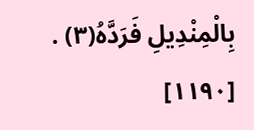بِالْمِنْدِيلِ فَرَدَّهُ(٣) . [١١٩٠]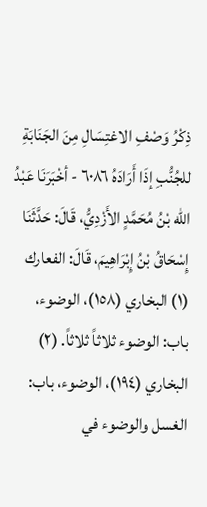ذِكْرُ وَصْفِ الاغتِسَالِ مِنَ الجَنَابَةِ للجُنُّبِ إذَا أَرَادَهُ ٦٠٨٦ - أخْبَرَنَا عَبْدُ الله بْنُ مُحَمَّدٍ الأَزْدِيُّ، قَالَ: حَدَّثَنَا إِسْحَاقُ بْنُ إِبْرَاهِيمَ، قَالَ: الفعارك (١) البخاري (١٥٨)، الوضوء، باب: الوضوء ثلاثاً ثلاثاً. (٢) البخاري (١٩٤)، الوضوء، باب: الغسل والوضوء في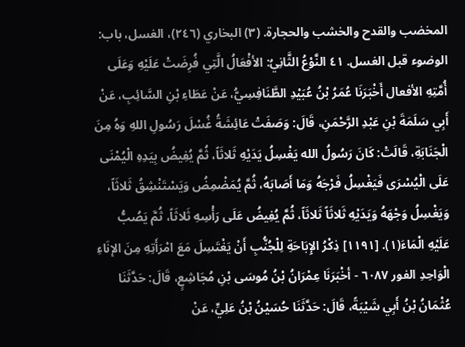المخضب والقدح والخشب والحجارة. (٣) البخاري (٢٤٦)، الغسل، باب: الوضوء قبل الغسل. ٤١ النَّوْعُ الثَّانِيُ: الأفْعَالُ الَّتِي فُرِضَتْ عَلَيْهِ وَعَلَى أُمَّتِهِ الأفعال أَخْبَرَنَا عُمَرُ بْنُ عُبَيْدِ الطَّنَافِسِيُّ، عَنْ عَطَاءِ بْنِ السَّائِبِ، عَنْ أَبِي سَلَمَةَ بْنِ عَبْدِ الرَّحْمَنِ، قَالَ: وَصَفَتْ عَائِشَةُ غُسْلَ رَسُولِ اللهِ وَهُ مِنَ الْجَنَابَةِ، قَالَتْ: كَانَ رَسُولُ الله يَغْسِلُ يَدَيْهِ ثَلاثَاً، ثُمَّ يُفِيضُ بِيَدِهِ الْيُمْنَى عَلَى الْيُسْرَى فَيَغْسِلُ فَرْجَهُ وَمَا أَصَابَهُ، ثُمَّ يُمَضْمِضُ وَيَسْتَنْشِقُ ثَلاثَاً، وَيَغْسِلُ وَجْهَهُ وَيَدَيْهِ ثَلاثَاً ثَلاثَاً، ثُمَّ يُفِيضُ عَلَى رَأْسِهِ ثَلاثَاً، ثُمَّ يَصُبُّ عَلَيْهِ الْمَاءَ(١). [١١٩١] ذِكْرُ الإِبَاحَةِ لِلْجُنُّبِ أَنْ يَغْتَسِلَ مَعَ امْرَأَتِهِ مِنَ الإنَاءِ الْوَاحِدِ الفور ٦٠٨٧ - أخْبَرَنَا عِمْرَانُ بْنُ مُوسَى بْنِ مُجَاشِعٍ، قَالَ: حَدَّثَنَا عُثْمَانُ بْنُ أَبِي شَيْبَةً، قَالَ: حَدَّثَنَا حُسَيْنُ بْنُ عَلِيٍّ، عَنْ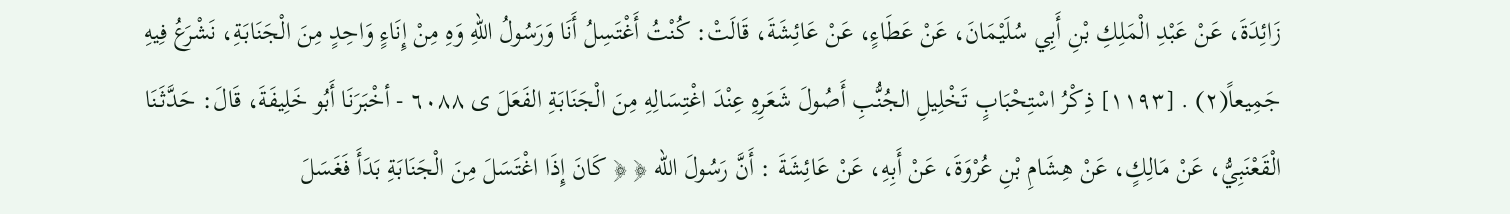زَائِدَةَ، عَنْ عَبْدِ الْمَلِكِ بْنِ أَبِي سُلَيْمَانَ، عَنْ عَطَاءٍ، عَنْ عَائِشَةَ، قَالَتْ: كُنْتُ أَغْتَسِلُ أَنَا وَرَسُولُ اللهِ وَهِ مِنْ إِنَاءٍ وَاحِدٍ مِنَ الْجَنَابَةِ، نَشْرَعُ فِيهِ جَمِيعاً(٢) . [١١٩٣] ذِكْرُ اسْتِحْبَابٍ تَخْلِيلِ الجُنُّبِ أَصُولَ شَعَرِهِ عِنْدَ اغْتِسَالِهِ مِنَ الْجَنَابَةِ الفَعَلَ ى ٦٠٨٨ - أخْبَرَنَا أَبُو خَلِيفَةَ، قَالَ: حَدَّثَنَا الْقَعْنَبِيُّ، عَنْ مَالِكٍ، عَنْ هِشَامِ بْنِ عُرْوَةَ، عَنْ أَبِهِ، عَنْ عَائِشَةَ : أَنَّ رَسُولَ الله ﴿ ﴿ كَانَ إِذَا اغْتَسَلَ مِنَ الْجَنَابَةِ بَدَأَ فَغَسَلَ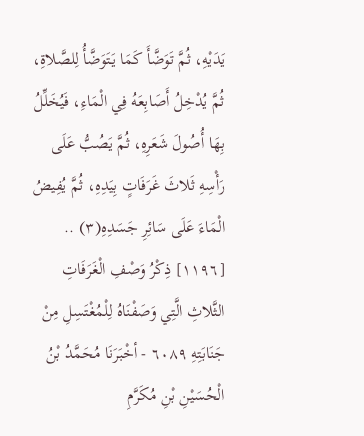يَدَيْهِ، ثُمَّ تَوَضَّأَ كَمَا يَتَوَضَّأُ لِلصَّلاةِ، ثُمَّ يُدْخِلُ أَصَابِعَهُ فِي الْمَاءِ، فَيُخَلِّلُ بِهَا أُصُولَ شَعَرِهِ، ثُمَّ يَصُبُّ عَلَى رَأْسِهِ ثَلاثَ غَرَفَاتٍ بِيَدِهِ، ثُمَّ يُفِيضُ الْمَاءَ عَلَى سَائِرِ جَسَدِهِ(٣) .. [١١٩٦] ذِكْرُ وَصْفِ الْغَرَفَاتِ الثَّلاثِ الَّتِي وَصَفْنَاهُ لِلْمُغْتَسِلِ مِنْ جَنَابَتِهِ ٦٠٨٩ - أخْبَرَنَا مُحَمَّدُ بْنُ الْحُسَيْنِ بْنِ مُكَرَّمِ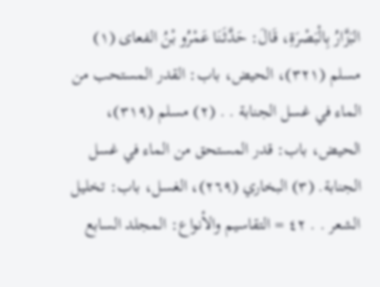البَزَّارُ بِالْبَصْرَةِ، قَالَ: حَدَّثَنَا عَمْرُو بْنُ الفعاى (١) مسلم (٣٢١)، الحيض، باب: القدر المستحب من الماء في غسل الجنابة . . (٢) مسلم (٣١٩)، الحيض، باب: قدر المستحق من الماء في غسل الجنابة. (٣) البخاري (٢٦٩)، الغسل، باب: تخليل الشعر . . ٤٢ = التقاسيم والأنواع: المجلد السابع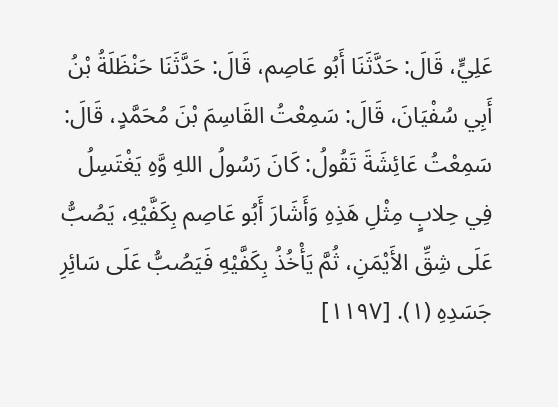عَلِيٍّ، قَالَ: حَدَّثَنَا أَبُو عَاصِم، قَالَ: حَدَّثَنَا حَنْظَلَةُ بْنُ أَبِي سُفْيَانَ، قَالَ: سَمِعْتُ القَاسِمَ بْنَ مُحَمَّدٍ، قَالَ: سَمِعْتُ عَائِشَةَ تَقُولُ: كَانَ رَسُولُ اللهِ وَّهِ يَغْتَسِلُ فِي حِلابٍ مِثْلِ هَذِهِ وَأَشَارَ أَبُو عَاصِم بِكَفَّيْهِ، يَصُبُّ عَلَى شِقِّ الأَيْمَنِ، ثُمَّ يَأْخُذُ بِكَفَّيْهِ فَيَصُبُّ عَلَى سَائِرِ جَسَدِهِ (١). [١١٩٧]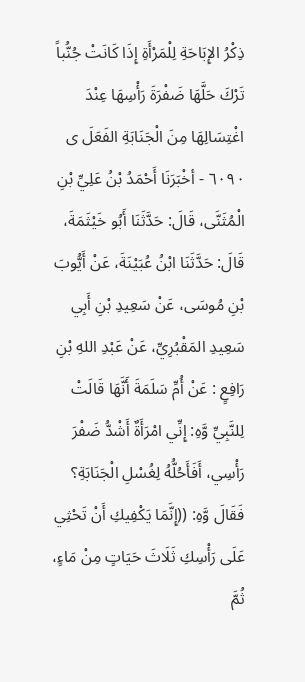ذِكْرُ الإِبَاحَةِ لِلْمَرْأَةِ إِذَا كَانَتْ جُنُّباً تَرْكَ حَلَّهَا ضَفْرَةَ رَأْسِهَا عِنْدَ اغْتِسَالِهَا مِنَ الْجَنَابَةِ الفَعَلَ ى ٦٠٩٠ - أخْبَرَنَا أَحْمَدُ بْنُ عَلِيِّ بْنِ الْمُثَنَّى، قَالَ: حَدَّثَنَا أَبُو خَيْثَمَةَ، قَالَ: حَدَّثَنَا ابْنُ عُبَيْنَةَ، عَنْ أَيُّوبَ بْنِ مُوسَى، عَنْ سَعِيدِ بْنِ أَبِي سَعِيدِ المَقْبُرِيِّ، عَنْ عَبْدِ اللهِ بْنِ رَافِعٍ : عَنْ أُمِّ سَلَمَةَ أَنَّهَا قَالَتْ لِلنَّبِيِّ وَّهِ: إِنِّي امْرَأَةٌ أَشْدُّ ضَفْرَ رَأْسِي، أَفَأَحُلُّهُ لِغُسْلِ الْجَنَابَةِ؟ فَقَالَ وَّهِ: ((إِنَّمَا يَكْفِيكِ أَنْ تَحْثِي عَلَى رَأْسِكِ ثَلَاثَ حَيَاتٍ مِنْ مَاءٍ، ثُمَّ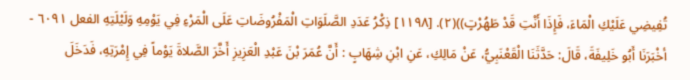تُفِيضِي عَلَيْكِ الْمَاءَ، فَإِذَا أَنْتِ قَدْ طَهُرْتٍ))(٢). [١١٩٨] ذِكْرُ عَدَدِ الصَّلَوَاتِ الْمَفْرُوضَاتِ عَلَى الْمَرْءِ فِي يَوْمِهِ وَلَيْلَتِهِ الفعل ٦٠٩١ - أخْبَرَنَا أَبُو خَلِيفَةَ، قَالَ: حَدَّثَنَا الْقَعْنَبِيُّ، عَنْ مَالِكِ، عَنِ ابْنِ شِهَابٍ : أَنَّ عُمَرَ بْنَ عَبْدِ الْعَزِيزِ أَخَّرَ الصَّلاةَ يَوْماً فِي إِمْرَتِهِ، فَدَخَلَ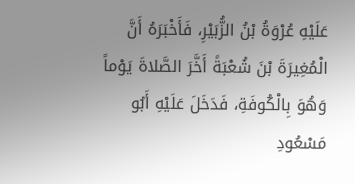عَلَيْهِ عُرْوَةُ بْنُ الزُّبَيْرِ، فَأَخْبَرَهُ أَنَّ الْمُغِيرَةَ بْنَ شُعْبَةً أَخَّرَ الصَّلاةَ يَوْماً وَهُوَ بِالْكُوفَةِ، فَدَخَلَ عَلَيْهِ أَبُو مَسْعُودِ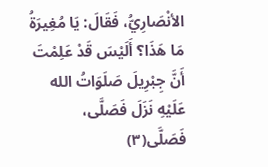الأنْصَارِيُّ، فَقَالَ: يَا مُغِيرَةُ مَا هَذَا؟ أَلَيْسَ قَدْ عَلِمْتَ أَنَّ جِبْرِيلَ صَلَوَاتُ الله عَلَيْهِ نَزَلَ فَصَلَّى، فَصَلَّى(٣)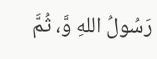رَسُولُ اللهِ وَّ، ثُمَّ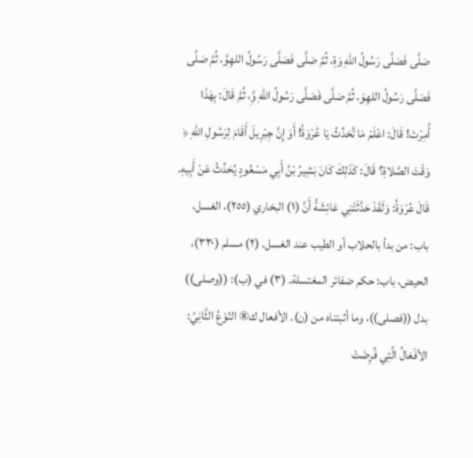صَلَّى فَصَلَّى رَسُولُ اللهِ وَةِ، ثُمَّ صَلَّى فَصَلَّى رَسُولُ اللهِوَّ، ثُمَّ صَلَّى فَصَلَّى رَسُولُ اللهِوَ، ثُمَّ صَلَّى فَصَلَّى رَسُولُ اللهِ وَِّ، ثُمَّ قَالَ: بِهَذَا أُمِرْتَ! قَالَ: اعْلَمْ مَا تُحَدِّثُ يَا عُرْوَةُ! أَوَ إِنَّ جِبْرِيلَ أَقَامَ لِرَسُولِ اللهِ ﴿ وَقْتَ الصَّلاةِ؟ قَالَ: كَذَلِكَ كَانَ بَشِيرُ بْنُ أَبِي مَسْعُودٍ يُحَدِّثُ عَنْ أَبِيهِ. قَالَ عُرْوَةُ: وَلَقَدْ حَدَّثَتْنِي عَائِشَةُ أَنَّ (١) البخاري (٢٥٥)، الغسل، باب: من بدأ بالحلاب أو الطيب عند الغسل. (٢) مسلم (٣٣٠)، الحيض، باب: حكم ضفائر المغتسلة. (٣) في (ب): ((وصلى)) بدل ((فصلى))، وما أثبتناه من (ن). الأفعال ك® التّوْعُ الثَّانِيُ: الأفْعَالُ الَّتِي فُرِضَتْ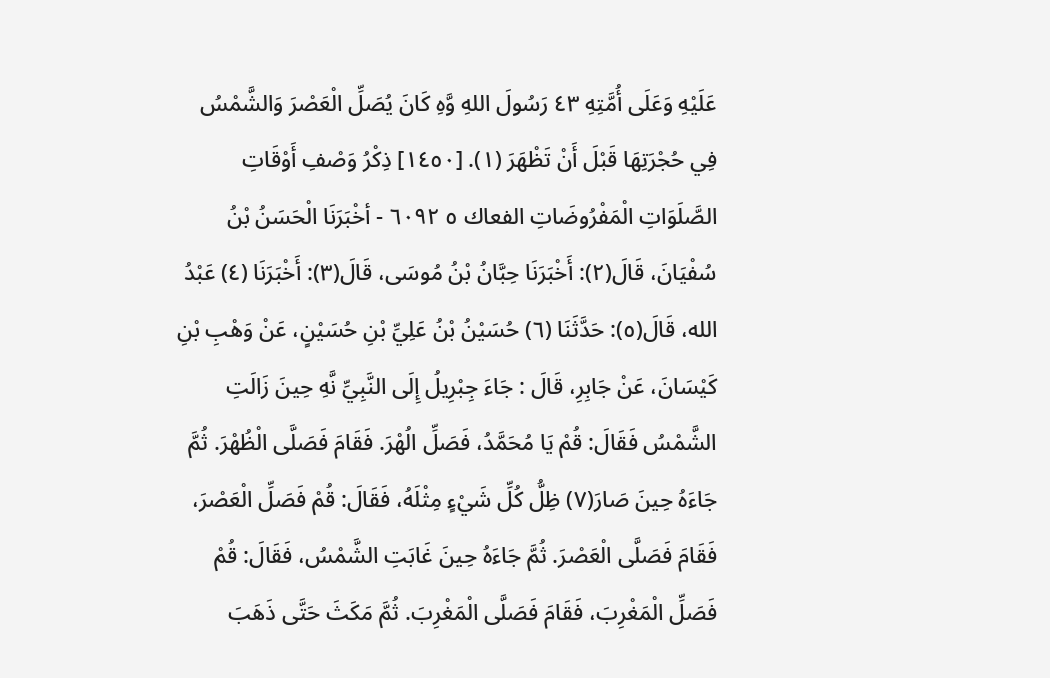عَلَيْهِ وَعَلَى أُمَّتِهِ ٤٣ رَسُولَ اللهِ وَّهِ كَانَ يُصَلِّ الْعَصْرَ وَالشَّمْسُ فِي حُجْرَتِهَا قَبْلَ أَنْ تَظْهَرَ (١). [١٤٥٠] ذِكْرُ وَصْفِ أَوْقَاتِ الصَّلَوَاتِ الْمَفْرُوضَاتِ الفعاك ٥ ٦٠٩٢ - أخْبَرَنَا الْحَسَنُ بْنُ سُفْيَانَ، قَالَ(٢): أَخْبَرَنَا حِبَّانُ بْنُ مُوسَى، قَالَ(٣): أَخْبَرَنَا (٤) عَبْدُ الله، قَالَ(٥): حَدَّثَنَا (٦) حُسَيْنُ بْنُ عَلِيِّ بْنِ حُسَيْنٍ، عَنْ وَهْبِ بْنِ كَيْسَانَ، عَنْ جَابِرِ، قَالَ : جَاءَ جِبْرِيلُ إِلَى النَّبِيِّ نَّهِ حِينَ زَالَتِ الشَّمْسُ فَقَالَ: قُمْ يَا مُحَمَّدُ، فَصَلِّ الُهْرَ. فَقَامَ فَصَلَّى الْظُهْرَ. ثُمَّ جَاءَهُ حِينَ صَارَ(٧) ظِلُّ كُلِّ شَيْءٍ مِثْلَهُ، فَقَالَ: قُمْ فَصَلِّ الْعَصْرَ، فَقَامَ فَصَلَّى الْعَصْرَ. ثُمَّ جَاءَهُ حِينَ غَابَتِ الشَّمْسُ، فَقَالَ: قُمْ فَصَلِّ الْمَغْرِبَ، فَقَامَ فَصَلَّى الْمَغْرِبَ. ثُمَّ مَكَثَ حَتَّى ذَهَبَ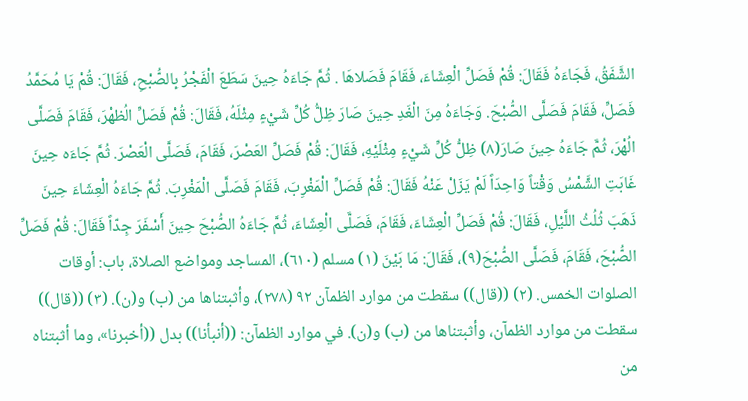الشَّفَقُ، فَجَاءَهُ فَقَالَ: قُمْ فَصَلِّ الْعِشَاءَ، فَقَامَ فَصَلاهَا . ثُمَّ جَاءَهُ حِينَ سَطَعَ الْفَجْرُ بِالصُّبْحِ، فَقَالَ: قُمْ يَا مُحَمَّدُ فَصَلِّ، فَقَامَ فَصَلَّى الصُّبْحَ. وَجَاءَهُ مِنَ الْغَدِ حِينَ صَارَ ظِلُّ كُلِّ شَيْءٍ مِثْلَهُ، فَقَالَ: قُمْ فَصَلِّ الُظهْرَ، فَقَامَ فَصَلَّى الُهْرَ، ثُمَّ جَاءَهُ حِينَ صَارَ(٨) ظِلُّ كُلِّ شَيْءٍ مِثْلَيْهِ، فَقَالَ: قُمْ فَصَلِّ العَصْرَ، فَقَامَ، فَصَلَّى الْعَصْرَ. ثُمَّ جَاءَه حِينَ غَابَتِ الشَّمْسُ وَقْتاً وَاحِدَاً لَمْ يَزَلْ عَنْهُ فَقَالَ: قُمْ فَصَلِّ الْمَغْرِبَ، فَقَامَ فَصَلَّى الْمَغْرِبَ. ثُمَّ جَاءَهُ الْعِشَاءَ حِينَ ذَهَبَ ثُلُثُ اللَّيْلِ، فَقَالَ: قُمْ فَصَلِّ الْعِشَاءَ، فَقَامَ، فَصَلَّى الْعِشَاءَ، ثُمَّ جَاءَهُ الصُّبْحَ حِينَ أَسْفَرَ جِدّاً فَقَالَ: قُمْ فَصَلِّ الصُّبْحَ، فَقَامَ، فَصَلَّى الصُّبْحَ(٩)، فَقَالَ: مَا بَيْنَ (١) مسلم (٦١٠)، المساجد ومواضع الصلاة، باب: أوقات الصلوات الخمس. (٢) ((قال)) سقطت من موارد الظمآن ٩٢ (٢٧٨)، وأثبتناها من (ب) و(ن). (٣) ((قال)) سقطت من موارد الظمآن، وأثبتناها من (ب) و(ن). في موارد الظمآن: ((أنبأنا)) بدل ((أخبرنا»، وما أثبتناه من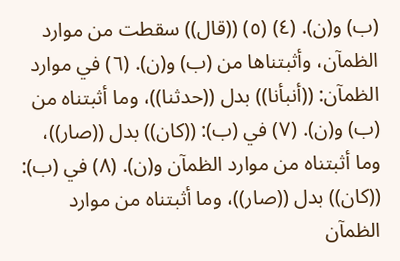(ب) و(ن). (٤) (٥) ((قال)) سقطت من موارد الظمآن، وأثبتناها من (ب) و(ن). (٦) في موارد الظمآن: ((أنبأنا)) بدل ((حدثنا))، وما أثبتناه من (ب) و(ن). (٧) في (ب): ((كان)) بدل ((صار))، وما أثبتناه من موارد الظمآن و(ن). (٨) في (ب): ((كان)) بدل ((صار))، وما أثبتناه من موارد الظمآن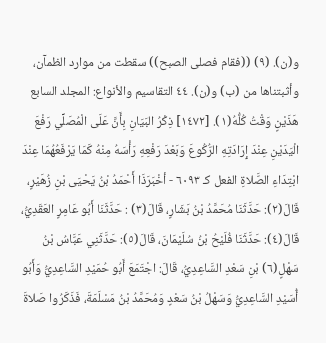و(ن). (٩) ((فقام فصلى الصبح)) سقطت من موارد الظمآن، وأثبتناها من (ب) و(ن). ٤٤ التقاسيم والأنواع: المجلد السابع هَذَيْنٍ وَقْتُ كُلُّهُ(١). [١٤٧٢] ذِكْرُ البَيَانِ بِأَنَّ عَلَى الْمُصَلِّي رَفْعَ الْيَدَيْنِ عِنْدَ إِرَادَتِهِ الرُّكُوعَ وَبَعْدَ رَفْعِهِ رَأْسَهُ مِنْهُ كَمَا يَرْفَعُهُمَا عِنْدَ ابْتِدَاءِ الصَّلاةِ الفعل كـ ٦٠٩٣ - أخْبَرَذَا أَحْمَدُ بْنُ يَحْيَى بْنِ زُهَيْرٍ، قَالَ(٢): حَدَّثَنَا مُحَمَّدُ بْنُ بَشَارٍ، قَالَ(٣) : حَدَّثَنَا أَبُو عَامِرٍ العَقَدِيُّ، قَالَ(٤): حَدَّثَنَا فُلَيْحُ بْنُ سُلَيْمَانَ، قَالَ(٥): حَدَّثَنِي عَبَّاسُ بْنُ سَهْلٍ(٦) بْنِ سَعْدِ السَّاعِدِيُّ، قَالَ: اجْتَمَعَ أَبُو حُمَيْدِ السَّاعِدِيُّ وَأَبُو أُسَيْدِ السَّاعِدِيُّ وَسَهْلُ بْنُ سَعْدٍ وَمُحَمَّدُ بْنُ مَسْلَمَةَ، فَذَكَرُوا صَلاةَ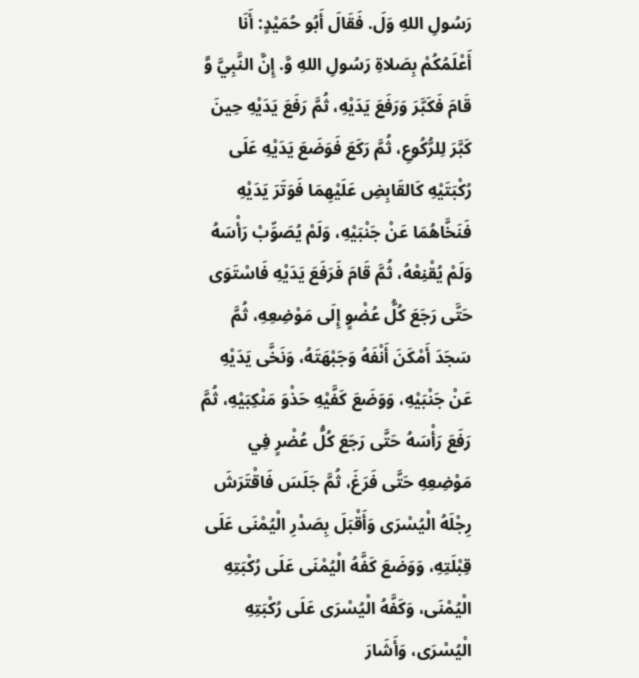رَسُولِ اللهِ وَلَ. فَقَالَ أَبُو حُمَيْدٍ: أَنَا أَعْلَمُكُمْ بِصَلاةِ رَسُولِ اللهِ وَّ. إِنَّ النَّبِيَّ وَّ قَامَ فَكَبَّرَ وَرَفَعَ يَدَيْهِ، ثُمَّ رَفَعَ يَدَيْهِ حِينَ كَبَّرَ لِلرُّكُوعِ، ثُمَّ رَكَعَ فَوَضَعَ يَدَيْهِ عَلَى رُكْبَتَيْهِ كَالقَابِضِ عَلَيْهِمَا فَوَتَرَ يَدَيْهِ فَنَخَّاهُمَا عَنْ جَنْبَيْهِ، وَلَمْ يُصَوِّبْ رَأْسَهُ وَلَمْ يُقْنِعْهُ، ثُمَّ قَامَ فَرَفَعَ يَدَيْهِ فَاسْتَوَى حَتَّى رَجَعَ كُلُّ عُضْوٍ إِلَى مَوْضِعِهِ، ثُمَّ سَجَدَ أَمْكَنَ أَنْفَهُ وَجَبْهَتَهُ، وَنَخَّى يَدَيْهِ عَنْ جَنْبَيْهِ، وَوَضَعَ كَفَّيْهِ حَذْوَ مَنْكِبَيْهِ، ثُمَّ رَفَعَ رَأْسَهُ حَتَّى رَجَعَ كُلُّ عُضْرٍ فِي مَوْضِعِهِ حَتَّى فَرَغَ، ثُمَّ جَلَسَ فَاقْتَرَشَ رِجْلَهُ الْيُسْرَى وَأَقْبَلَ بِصَدْرِ الْيُمْنَى عَلَى قِبْلَتِهِ، وَوَضَعَ كَفَّهُ الْيُمْنَى عَلَى رُكْبَتِهِ الْيُمْنَى، وَكَفَّهُ الْيُسْرَى عَلَى رُكْبَتِهِ الْيُسْرَى، وَأَشَارَ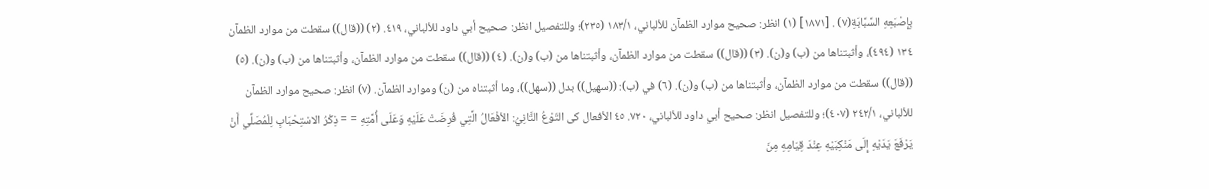بِإِصْبَعِهِ السَّبَّابَةِ(٧) . [١٨٧١] (١) انظر: صحيح موارد الظمآن للألباني، ١٨٣/١ (٢٣٥)؛ وللتفصيل انظر: صحيح أبي داود للألباني، ٤١٩. (٢) ((قال)) سقطت من موارد الظمآن ١٣٤ (٤٩٤)، وأثبتناها من (ب) و(ن). (٣) ((قال)) سقطت من موارد الظمآن، وأثبتناها من (ب) و(ن). (٤) ((قال)) سقطت من موارد الظمآن، وأثبتناها من (ب) و(ن). (٥) ((قال)) سقطت من موارد الظمآن، وأثبتناها من (ب) و(ن). (٦) في (ب): ((سهيل)) بدل ((سهل))، وما أثبتناه من (ن) وموارد الظمآن. (٧) انظر: صحيح موارد الظمآن للألباني، ٢٤٢/١ (٤٠٧)؛ وللتفصيل انظر: صحيح أبي داود للألباني، ٧٢٠. ٤٥ الأفعال كى التّوْعُ التَّانِيُ: الأفْعَالُ الَّتِي فُرِضَتْ عَلَيْهِ وَعَلَى أُمَّتِهِ = = ذِكْرُ الاسْتِحْبَابِ لِلْمُصَلِّي أَنْ يَرْفَعَ يَدَيْهِ إِلَى مَنْكِبَيْهِ عِنْدَ قِيَامِهِ مِنَ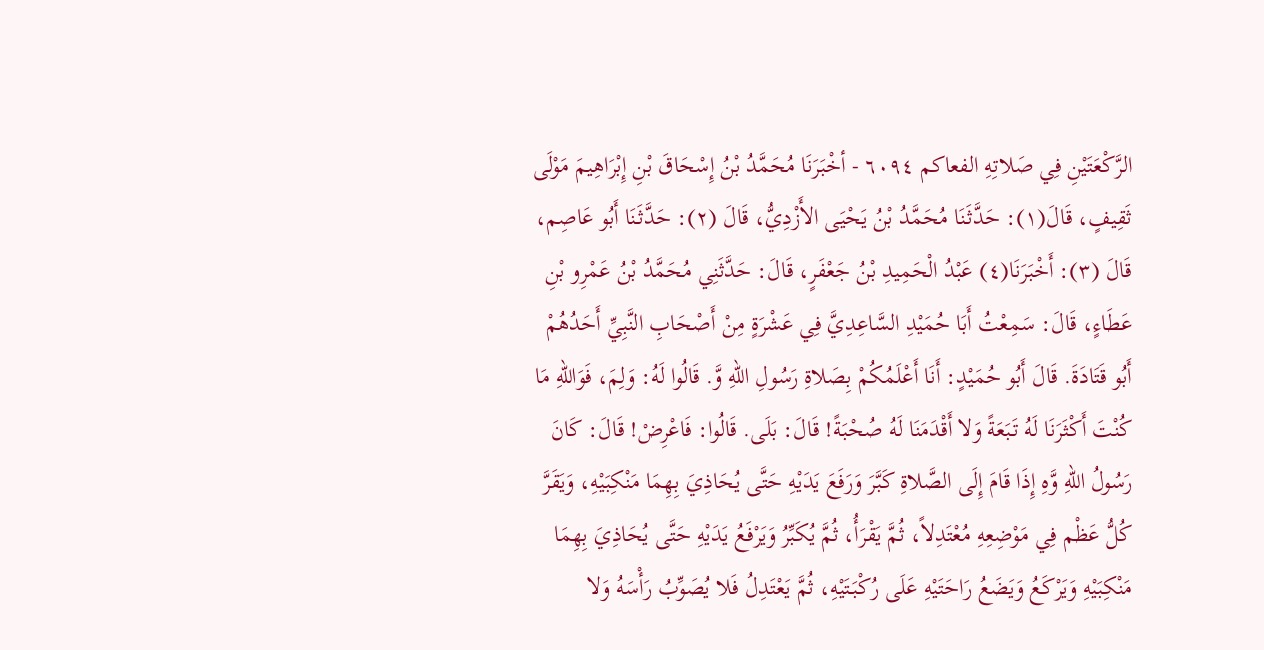الرَّكْعَتَيْنِ فِي صَلاتِهِ الفعاكم ٦٠٩٤ - أخْبَرَنَا مُحَمَّدُ بْنُ إِسْحَاقَ بْنِ إِبْرَاهِيمَ مَوْلَى ثَقِيفٍ، قَالَ(١): حَدَّثَنَا مُحَمَّدُ بْنُ يَحْيَى الأَزْدِيُّ، قَالَ (٢): حَدَّثَنَا أَبُو عَاصِم، قَالَ (٣): أَخْبَرَنَا(٤) عَبْدُ الْحَمِيدِ بْنُ جَعْفَرٍ، قَالَ: حَدَّثَنِي مُحَمَّدُ بْنُ عَمْرِو بْنِ عَطَاءٍ، قَالَ: سَمِعْتُ أَبَا حُمَيْدِ السَّاعِدِيَّ فِي عَشْرَةٍ مِنْ أَصْحَابِ النَّبِيِّ أَحَدُهُمْ أَبُو قَتَادَةَ. قَالَ أَبُو حُمَيْدٍ: أَنَا أَعْلَمُكُمْ بِصَلاةِ رَسُولِ اللهِ وَّ. قَالُوا لَهُ: وَلِمَ، فَوَاللهِ مَا كُنْتَ أَكْثَرَنَا لَهُ تَبَعَةً وَلا أَقْدَمَنَا لَهُ صُحْبَةً! قَالَ: بَلَى. قَالُوا: فَاعْرِضْ! قَالَ: كَانَ رَسُولُ اللهِ وَّهِ إِذَا قَامَ إِلَى الصَّلاةِ كَبَّرَ وَرَفَعَ يَدَيْهِ حَتَّى يُحَاذِيَ بِهِمَا مَنْكِبَيْهِ، وَيَقَرَّ كُلُّ عَظْم فِي مَوْضِعِهِ مُعْتَدِلاً، ثُمَّ يَقْرَأُ، ثُمَّ يُكَبِّرُ وَيَرْفَعُ يَدَيْهِ حَتَّى يُحَاذِيَ بِهِمَا مَنْكِبَيْهِ وَيَرْكَعُ وَيَضَعُ رَاحَتَيْهِ عَلَى رُكْبَتَيْهِ، ثُمَّ يَعْتَدِلُ فَلا يُصَوِّبُ رَأْسَهُ وَلا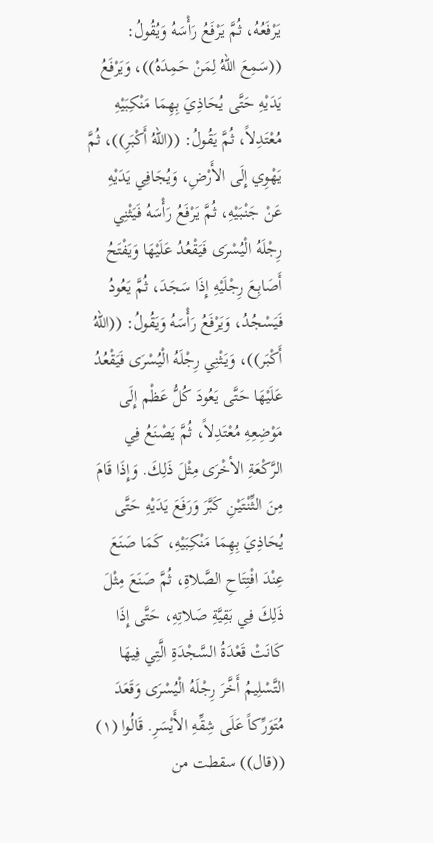يَرْفَعُهُ، ثُمَّ يَرْفَعُ رَأْسَهُ وَيُقُولُ: ((سَمِعَ اللهُ لِمَنْ حَمِدَهُ))، وَيَرْفَعُ يَدَيْهِ حَتَّى يُحَاذِيَ بِهِمَا مَنْكِبَيْهِ مُعْتَدِلاً، ثُمَّ يَقُولُ: ((اللهُ أَكْبَرِ))، ثُمَّ يَهْوِي إِلَى الأَرْضِ، وَيُجَافِي يَدَيْهِ عَنْ جَنْبَيْهِ، ثُمَّ يَرْفَعُ رَأْسَهُ فَيَثْنِي رِجْلَهُ الْيُسْرَى فَيَقْعُدُ عَلَيْهَا وَيَفْتَحُ أَصَابِعَ رِجْلَيْهِ إِذَا سَجَدَ، ثُمَّ يَعُودُ فَيَسْجُدُ، وَيَرْفَعُ رَأْسَهُ وَيَقُولُ: ((اللهُ أَكْبَر))، وَيَثْنِي رِجْلَهُ الْيُسْرَى فَيَقْعُدُ عَلَيْهَا حَتَّى يَعُودَ كُلُّ عَظْم إِلَى مَوْضِعِهِ مُعْتَدِلاً، ثُمَّ يَصْنَعُ فِي الرَّكْعَةِ الأخْرَى مِثْلَ ذَلِكَ. وَإِذَا قَامَ مِنَ الثِّنْتَيْنِ كَبَّرَ وَرَفَعَ يَدَيْهِ حَتَّى يُحَاذِيَ بِهِمَا مَنْكِبَيْهِ، كَمَا صَنَعَ عِنْدَ افْتِتَاحِ الصَّلاةِ، ثُمَّ صَنَعَ مِثْلَ ذَلِكَ فِي بَقِيَّةِ صَلاتِهِ، حَتَّى إِذَا كَانَتْ قَعْدَةُ السَّجْدَةِ الَّتِي فِيهَا التَّسْلِيمُ أَخَّرَ رِجْلَهُ الْيُسْرَى وَقَعَدَ مُتَوَرِّكاً عَلَى شِقِّهِ الأَيْسَرِ. قَالُوا (١) ((قال)) سقطت من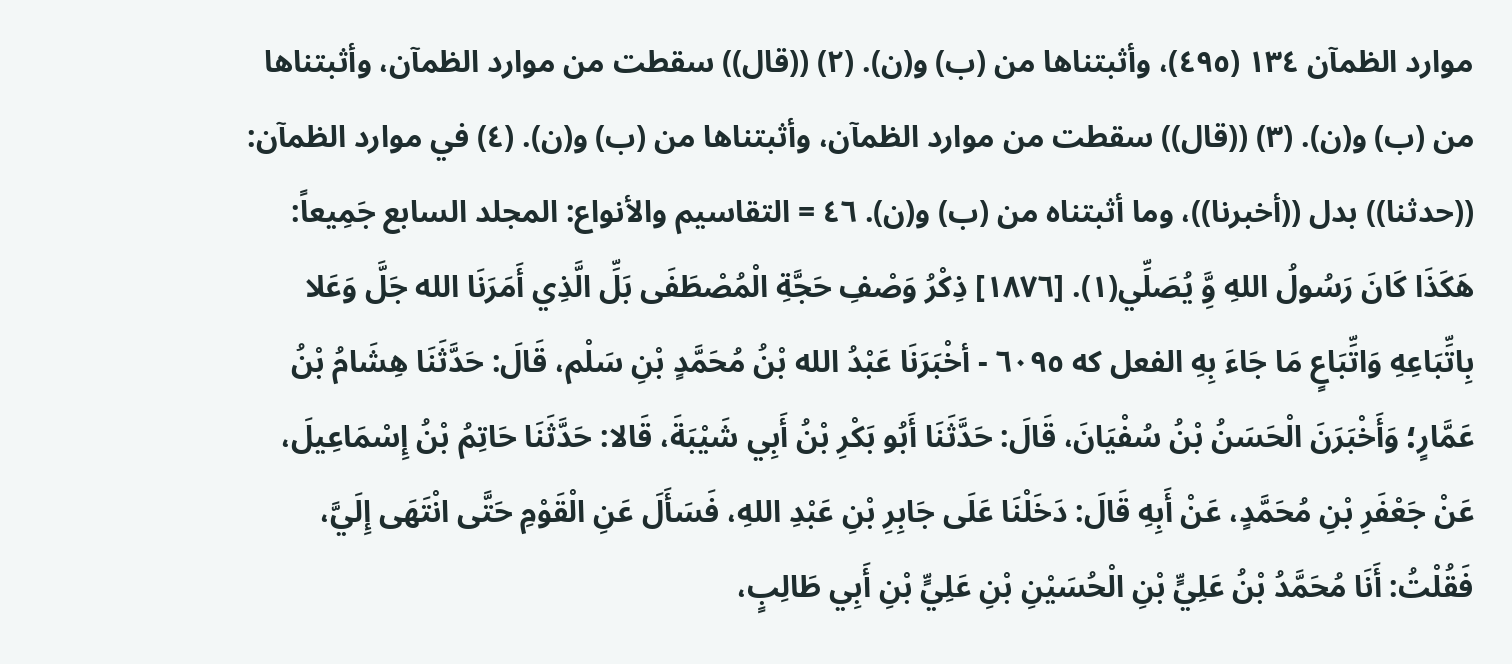موارد الظمآن ١٣٤ (٤٩٥)، وأثبتناها من (ب) و(ن). (٢) ((قال)) سقطت من موارد الظمآن، وأثبتناها من (ب) و(ن). (٣) ((قال)) سقطت من موارد الظمآن، وأثبتناها من (ب) و(ن). (٤) في موارد الظمآن: ((حدثنا)) بدل ((أخبرنا))، وما أثبتناه من (ب) و(ن). ٤٦ = التقاسيم والأنواع: المجلد السابع جَمِيعاً: هَكَذَا كَانَ رَسُولُ اللهِ وَِّ يُصَلِّي(١). [١٨٧٦] ذِكْرُ وَصْفِ حَجَّةِ الْمُصْطَفَى بَلِّ الَّذِي أَمَرَنَا الله جَلَّ وَعَلا بِاتِّبَاعِهِ وَاتِّبَاعٍ مَا جَاءَ بِهِ الفعل كه ٦٠٩٥ - أخْبَرَنَا عَبْدُ الله بْنُ مُحَمَّدٍ بْنِ سَلْم، قَالَ: حَدَّثَنَا هِشَامُ بْنُ عَمَّارٍ؛ وَأَخْبَرَنَ الْحَسَنُ بْنُ سُفْيَانَ، قَالَ: حَدَّثَنَا أَبُو بَكْرِ بْنُ أَبِي شَيْبَةَ، قَالا: حَدَّثَنَا حَاتِمُ بْنُ إِسْمَاعِيلَ، عَنْ جَعْفَرِ بْنِ مُحَمَّدٍ، عَنْ أَبِهِ قَالَ: دَخَلْنَا عَلَى جَابِرِ بْنِ عَبْدِ اللهِ، فَسَأَلَ عَنِ الْقَوْمِ حَتَّى انْتَهَى إِلَيَّ، فَقُلْتُ: أَنَا مُحَمَّدُ بْنُ عَلِيٍّ بْنِ الْحُسَيْنِ بْنِ عَلِيٍّ بْنِ أَبِي طَالِبٍ،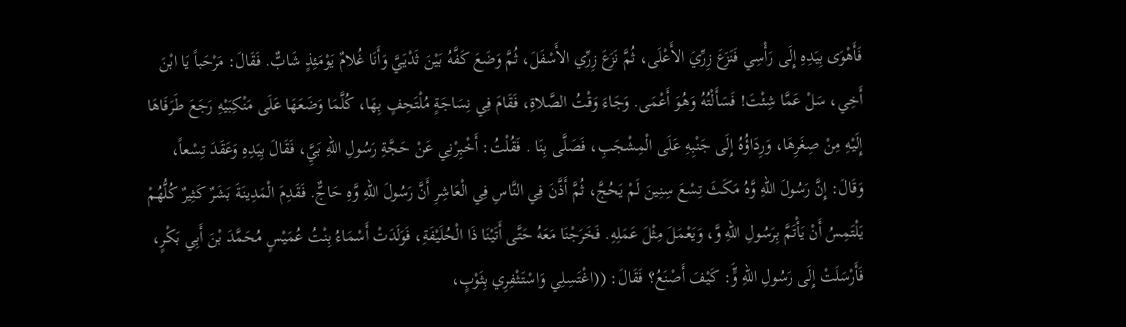فَأَهْوَى بِيَدِهِ إِلَى رَأْسِي فَنَزَعَ زِرِّيَ الأَعْلَى، ثُمَّ نَزَعَ زِرِّي الأَسْفَلَ، ثُمَّ وَضَعَ كَفَّهُ بَيْنَ ثَدْيَيَّ وَأَنَا غُلامٌ يَوْمَئِذٍ شَابٌّ. فَقَالَ: مَرْحَباً يَا ابْنَ أَخِي، سَلْ عَمَّا شِئْتَ! فَسَأَلْتُهُ وَهُوَ أَعْمَى. وَجَاءَ وَقْتُ الصَّلاةِ، فَقَامَ فِي نِسَاجَةٍ مُلْتَحِفٍ بِهَا، كُلَّمَا وَضَعَهَا عَلَى مَنْكِبَيْهِ رَجَعَ طَرَفَاهَا إِلَيْهِ مِنْ صِغَرِهَا، وَرِدَاؤُهُ إِلَى جَنْبِهِ عَلَى الْمِشْجَبِ، فَصَلَّى بِنَا . فَقُلْتُ: أَخْبِرْنِي عَنْ حَجَّةِ رَسُولِ اللهِ بَيَِّ، فَقَالَ بِيَدِهِ وَعَقَدَ تِسْعاً، وَقَالَ: إِنَّ رَسُولَ اللهِ وَّهُ مَكَثَ تِسْعَ سِنِينَ لَمْ يَحُجَّ، ثُمَّ أَذَّنَ فِي النَّاسِ فِي الْعَاشِرِ أَنَّ رَسُولَ اللهِ وَّهِ حَاجٌّ. فَقَدِمَ الْمَدِينَةَ بَشَرٌ كَثِيرٌ كُلُّهُمْ يَلْتَمِسُ أَنْ يَأْتَمَّ بِرَسُولِ اللهِ وَّ، وَيَعْمَلَ مِثْلَ عَمَلِهِ. فَخَرَجْنَا مَعَهُ حَتَّى أَتَيْنَا ذَا الْحُلَيْفَةِ، فَوَلَدَتْ أَسْمَاءُ بِنْتُ عُمَيْسٍ مُحَمَّدَ بْنَ أَبِي بَكْرٍ، فَأَرْسَلَتْ إِلَى رَسُولِ اللهِ وٍَّ: كَيْفَ أَصْنَعُ؟ فَقَالَ: ((اغْتَسِلِي وَاسْتَثْفِرِي بِثَوْبٍ،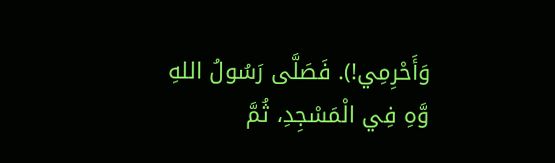وَأَحْرِمِي!). فَصَلَّى رَسُولُ اللهِ وَّهِ فِي الْمَسْجِدِ، ثُمَّ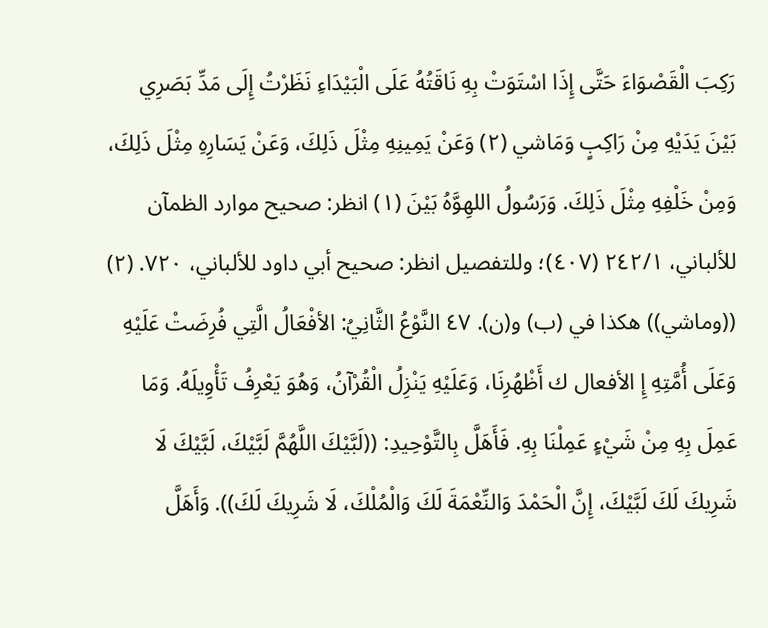رَكِبَ الْقَصْوَاءَ حَتَّى إِذَا اسْتَوَتْ بِهِ نَاقَتُهُ عَلَى الْبَيْدَاءِ نَظَرْتُ إِلَى مَدِّ بَصَرِي بَيْنَ يَدَيْهِ مِنْ رَاكِبٍ وَمَاشي (٢) وَعَنْ يَمِينِهِ مِثْلَ ذَلِكَ، وَعَنْ يَسَارِهِ مِثْلَ ذَلِكَ، وَمِنْ خَلْفِهِ مِثْلَ ذَلِكَ. وَرَسُولُ اللهِوَّهُ بَيْنَ (١) انظر: صحيح موارد الظمآن للألباني، ٢٤٢/١ (٤٠٧)؛ وللتفصيل انظر: صحيح أبي داود للألباني، ٧٢٠. (٢) ((وماشي)) هكذا في (ب) و(ن). ٤٧ النَّوْعُ الثَّانِيُ: الأفْعَالُ الَّتِي فُرِضَتْ عَلَيْهِ وَعَلَى أُمَّتِهِ إِ الأفعال ك أَظْهُرِنَا، وَعَلَيْهِ يَنْزِلُ الْقُرْآنُ، وَهُوَ يَعْرِفُ تَأْوِيلَهُ. وَمَا عَمِلَ بِهِ مِنْ شَيْءٍ عَمِلْنَا بِهِ. فَأَهَلَّ بِالتَّوْحِيدِ: ((لَبَّيْكَ اللَّهُمَّ لَبَّيْكَ، لَبَّيْكَ لَا شَرِيكَ لَكَ لَبَّيْكَ، إِنَّ الْحَمْدَ وَالنِّعْمَةَ لَكَ وَالْمُلْكَ، لَا شَرِيكَ لَكَ)). وَأَهَلَّ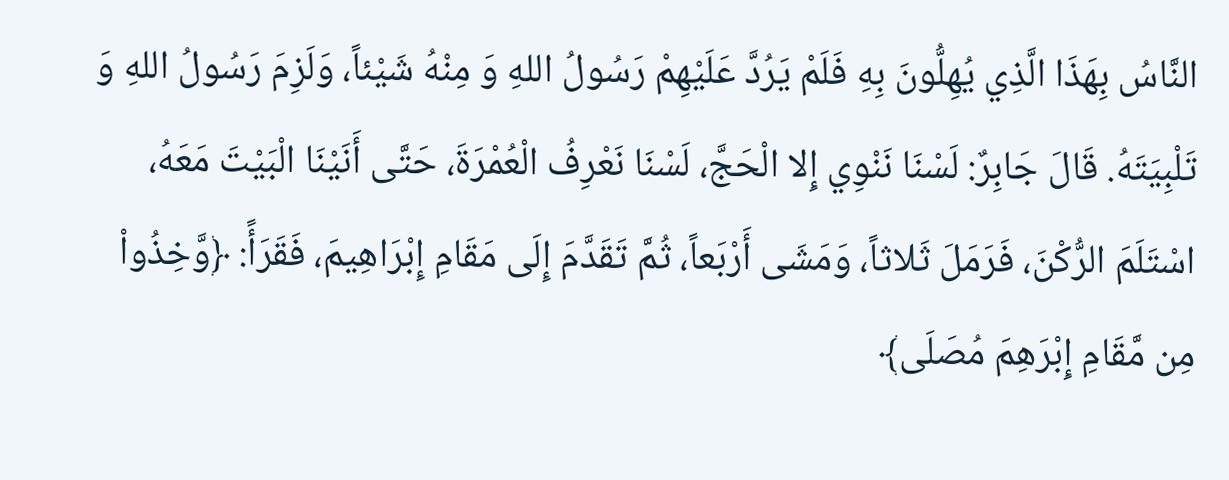النَّاسُ بِهَذَا الَّذِي يُهِلُّونَ بِهِ فَلَمْ يَرُدَّ عَلَيْهِمْ رَسُولُ اللهِ وَ مِنْهُ شَيْئاً، وَلَزِمَ رَسُولُ اللهِ وَ تَلْبِيَتَهُ. قَالَ جَابِرٌ: لَسْنَا نَنْوِي إِلا الْحَجَّ، لَسْنَا نَعْرِفُ الْعُمْرَةَ، حَتَّى أَنَيْنَا الْبَيْتَ مَعَهُ، اسْتَلَمَ الرُّكْنَ، فَرَمَلَ ثَلاثاً، وَمَشَى أَرْبَعاً، ثُمَّ تَقَدَّمَ إِلَى مَقَامِ إِبْرَاهِيمَ، فَقَرَأً: ﴿وَّخِذُواْ مِن مَّقَامِ إِبْرَهِمَ مُصَلَى﴾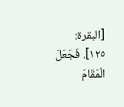[البقرة: ١٢٥]. فَجَعَلَ الْمَقَامَ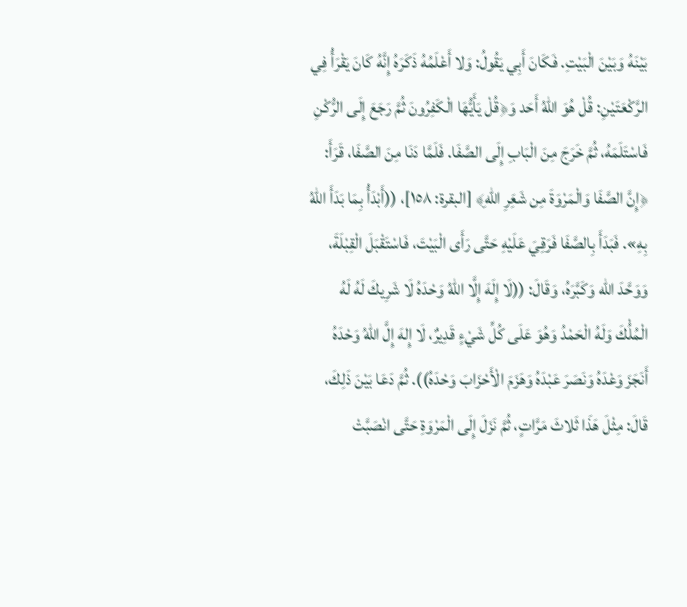بَيْنَهُ وَبَيْنَ الْبَيْتِ. فَكَانَ أَبِي يَقُولُ: وَلا أَعْلَمُهُ ذَكَرَهُ إِنَّهُ كَانَ يَقْرَأُ فِي الرَّكْعَتَيْنِ: قُلْ هُوَ اللهُ أَحَد وَ﴿قُلْ يَأَيُّهَا الْكَفِرُونَ ثُمَّ رَجَعَ إِلَى الرُّكْنِ فَاسْتَلَمَهُ، ثُمَّ خَرَجَ مِنَ الْبَابِ إِلَى الصَّفَا. فَلَمَّا دَنَا مِنَ الصَّفَا، قَرَأَ: ﴿إِنَّ الصَّفَا وَالْمَرْوَةَ مِن شَعَِرِ اللّهِ﴾ [البقرة: ١٥٨]، ((أَبْدَأُ بِمَا بَدَأَ اللهُ بِهِ». فَبَدَأَ بِالصَّفَا فَرَقِيَ عَلَيْهِ حَتَّى رَأَى الْبَيْتَ، فَاسْتَقْبَلَ الْقِبْلَةَ، وَوَحَّدَ الله وَكَبَّرَهُ، وَقَالَ: ((لَا إِلَهَ إِلَّا اللهُ وَحْدَهُ لَا شَرِيكَ لَهُ لَهُ الْمُلُْكَ وَلَهُ الْحَمْدُ وَهُوَ عَلَى كُلِّ شَيْءٍ قَدِيرٌ، لَا إِلهَ إِلَّ اللهُ وَحْدَهُ أَنَجَزَ وَعْدَهُ وَنَصَرَ عَبْدَهُ وَهَزَمَ الْأَحْزَابَ وَحْدَهُ)). ثُمَّ دَعَا بَيْنَ ذَلِكَ، قَالَ: مِثْلَ هَذَا ثَلاثَ مَرَّاتٍ، ثُمَّ نَزَلَ إِلَى الْمَرْوَةِ حَتَّى انْصَبَّتْ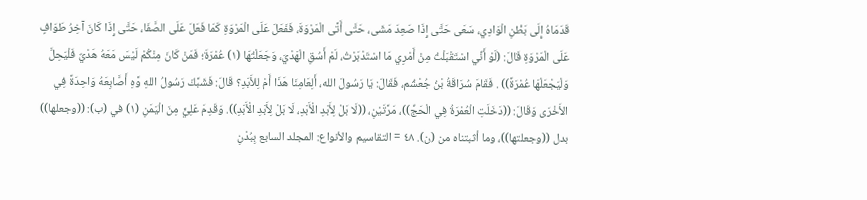قَدَمَاهُ إِلَى بَظْنِ الْوَادِي، سَعَى حَتَّى إِذَا صَعِدَ مَشَى، حَتَّى أَتَّى الْمَرْوَةَ، فَفَعَلَ عَلَى الْمَرْوَةِ كَمَا فَعَلَ عَلَى الصَّفَا، حَتَّى إِذَا كَانَ آخِرُ طَوَافٍ عَلَى الْمَرْوَةِ قَالَ: (لَوْ أَنِّي اسْتَقْبَلْتُ مِنْ أَمْرِي مَا اسْتَدْبَرْتُ، لَمْ أَسُقِ الْهَدْيَ، وَجَعَلْتُهَا (١) عُمْرَةَ؛ فَمَنْ كَانَ مِنْكُمْ لَيْسَ مَعَهُ هَدْيٌ فَلْيَحِلَّ وَلْيَجْعَلْهَا عُمْرَةً)) . فَقَامَ سُرَاقَةُ بْنُ جُعْشُم، فَقَالَ: يَا رَسُولَ الله، أَلِعَامِنَا هَذَا أَمْ لِلأَبَدِ؟ قَالَ: فَشَبَّكَ رَسُولُ اللهِ وَّهِ أَصَّابِعَهُ وَاحِدَةً فِي الأَخْرَى وَقَالَ: ((دَخَلَتِ الْعُمْرَةُ فِي الْحَجِّ))، مَرَّتَيْنِ، ((لَا بَلْ لِأَبَدِ الْأَبَدِ، لَا بَلْ لِأَبَدِ الْأَبَدِ)). وَقَدِمَ عَلِيٍّ مِنَ الْيَمَنِ (١) في (ب): ((وجعلها)) بدل ((وجعلتها))، وما أثبتناه من (ن). ٤٨ = التقاسيم والأنواع: المجلد السابع بِبُدْنِ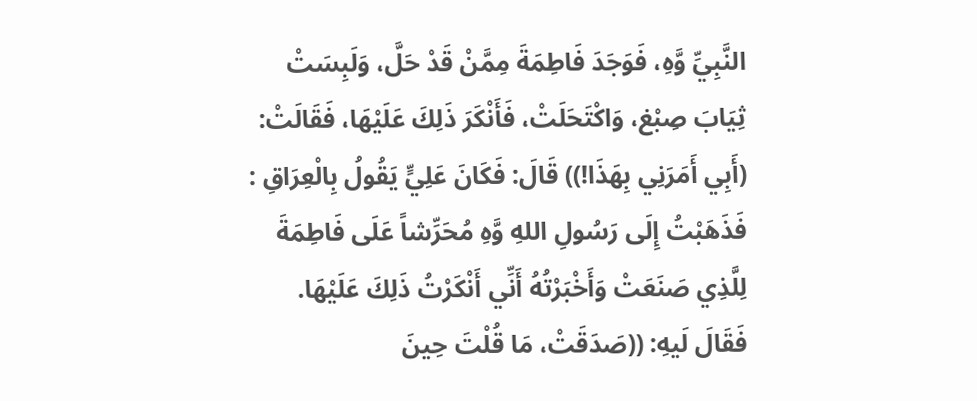النَّبِيِّ وَّهِ، فَوَجَدَ فَاطِمَةَ مِمَّنْ قَدْ حَلَّ، وَلَبِسَتْ ثِيَابَ صِبْغ، وَاكْتَحَلَتْ، فَأَنْكَرَ ذَلِكَ عَلَيْهَا، فَقَالَتْ: (أَبِي أَمَرَنِي بِهَذَا!)) قَالَ: فَكَانَ عَلِيٍّ يَقُولُ بِالْعِرَاقِ : فَذَهَبْتُ إِلَى رَسُولِ اللهِ وَّهِ مُحَرِّشاً عَلَى فَاطِمَةَ لِلَّذِي صَنَعَتْ وَأَخْبَرْتُهُ أَنِّي أَنْكَرْتُ ذَلِكَ عَلَيْهَا. فَقَالَ لَيهِ: ((صَدَقَتْ، مَا قُلْتَ حِينَ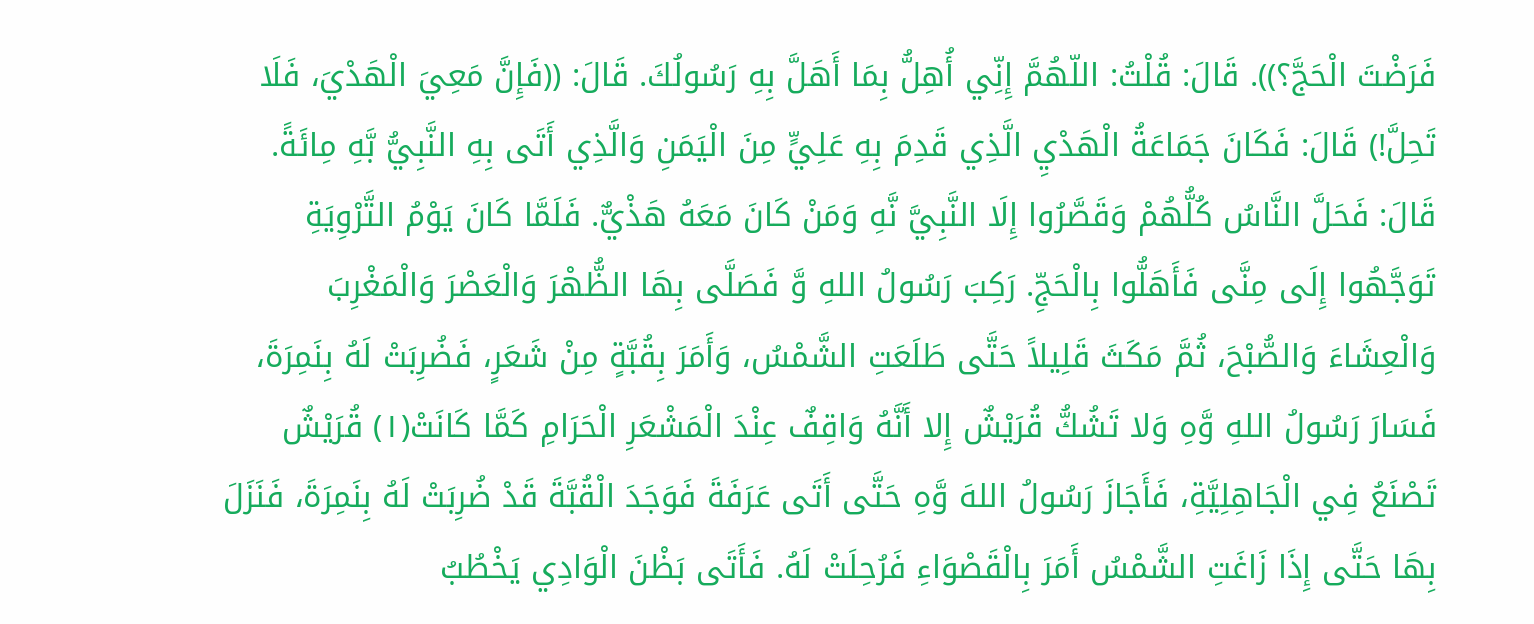فَرَضْتَ الْحَجَّ؟)). قَالَ: قُلْتُ: اللّهُمَّ إِنِّي أُهِلُّ بِمَا أَهَلَّ بِهِ رَسُولُكَ. قَالَ: ((فَإِنَّ مَعِيَ الْهَدْيَ، فَلَا تَحِلَّ!) قَالَ: فَكَانَ جَمَاعَةُ الْهَدْيِ الَّذِي قَدِمَ بِهِ عَلِيٍّ مِنَ الْيَمَنِ وَالَّذِي أَتَى بِهِ النَّبِيُّ بَّهِ مِائَةً. قَالَ: فَحَلَّ النَّاسُ كُلُّهُمْ وَقَصَّرُوا إِلَا النَّبِيَّ نَّهِ وَمَنْ كَانَ مَعَهُ هَذْيٌّ. فَلَمَّا كَانَ يَوْمُ التَّرْوِيَةِ تَوَجَّهُوا إِلَى مِنَّى فَأَهَلُّوا بِالْحَجِّ. رَكِبَ رَسُولُ اللهِ وَّ فَصَلَّى بِهَا الظُّهْرَ وَالْعَصْرَ وَالْمَغْرِبَ وَالْعِشَاءَ وَالصُّبْحَ، ثُمَّ مَكَثَ قَلِيلاً حَتَّى طَلَعَتِ الشَّمْسُ، وَأَمَرَ بِقُبَّةٍ مِنْ شَعَرٍ، فَضُرِبَتْ لَهُ بِنَمِرَةَ، فَسَارَ رَسُولُ اللهِ وَّهِ وَلا تَشُكُّ قُرَيْشٌ إِلا أَنَّهُ وَاقِفٌ عِنْدَ الْمَشْعَرِ الْحَرَامِ كَمَّا كَانَتْ(١) قُرَيْشٌ تَصْنَعُ فِي الْجَاهِلِيَّةِ، فَأَجَازَ رَسُولُ اللهَ وَّهِ حَتَّى أَتَى عَرَفَةَ فَوَجَدَ الْقُبَّةَ قَدْ ضُرِبَتْ لَهُ بِنَمِرَةَ، فَنَزَلَ بِهَا حَتَّى إِذَا زَاغَتِ الشَّمْسُ أَمَرَ بِالْقَصْوَاءِ فَرُحِلَتْ لَهُ. فَأَتَى بَظْنَ الْوَادِي يَخْطُبُ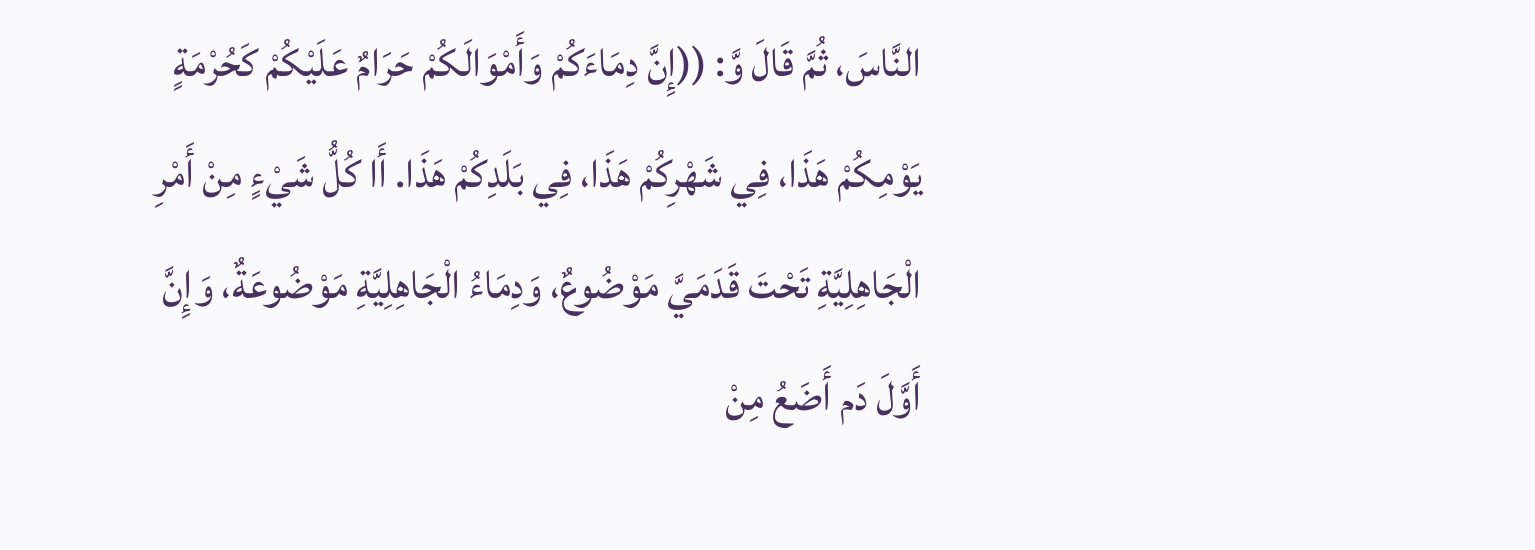النَّاسَ، ثُمَّ قَالَ وَّ: ((إِنَّ دِمَاءَكُمْ وَأَمْوَالَكُمْ حَرَامٌ عَلَيْكُمْ كَحُرْمَةٍ يَوْمِكُمْ هَذَا، فِي شَهْرِكُمْ هَذَا، فِي بَلَدِكُمْ هَذَا. أَا كُلُّ شَيْءٍ مِنْ أَمْرِ الْجَاهِلِيَّةِ تَحْتَ قَدَمَيَّ مَوْضُوعٌ، وَدِمَاءُ الْجَاهِلِيَّةِ مَوْضُوعَةٌ، وَإِنَّ أَوَّلَ دَم أَضَعُ مِنْ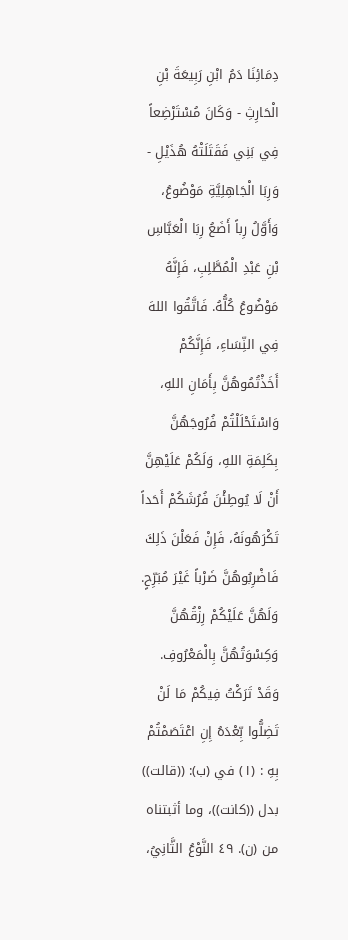دِمَائِنَا دَمُ ابْنِ رَبِيعَةَ بْنِ الْحَارِثِ - وَكَانَ مُسْتَرْضِعاً فِي بَنِي فَقَتَلَتْهُ هُذَيْلِ - وَرِبَا الْجَاهِلِيَّةِ مَوْضُوعُ، وَأَوَّلُ رِباً أَضَعُ رِبَا الْعَبَّاسِ بْنِ عَبْدِ الْمُطَّلِبِ، فَإِنَّهُ مَوْضُوعُ كُلُّهُ. فَاتَّقُوا اللهَ فِي النِّسَاءِ، فَإِنَّكُمْ أَخَذْتُمُوهُنَّ بِأَمَانِ اللهِ، وَاسْتَحْلَلْتُمْ فُرُوجَهُنَّ بِكَلِمَةِ اللهِ، وَلَكُمْ عَلَيْهِنَّ أَنْ لَا يُوطِئْنَ فُرُشَكُمْ أَحَداً تَكْرَهُونَهُ، فَإِنْ فَعَلْنَ ذَلِكَ فَاضْرِبُوهُنَّ ضَرْباً غَيْرَ مُبَرِّحٍ. وَلَهُنَّ عَلَيْكُمْ رِزْقُهُنَّ وَكِسْوَتُهُنَّ بِالْمَعْرُوفِ. وَقَدْ تَرَكْتُ فِيكُمْ مَا لَنْ تَضِلُّوا بِّعْدَهُ إِنِ اعْتَصَمْتُمْ بِهِ : (١) في (ب): ((قالت)) بدل ((كانت))، وما أثبتناه من (ن). ٤٩ النَّوْعُ الثَّانِيُ،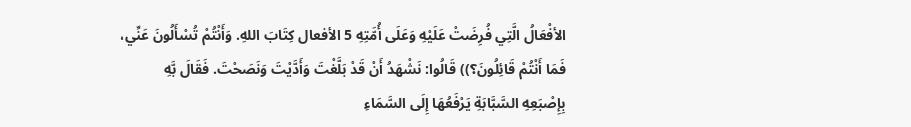الأفْعَالُ الَّتِي فُرِضَتْ عَلَيْهِ وَعَلَى أُمَّتِهِ 5 الأفعال كِتَابَ اللهِ. وَأَنْتُمْ تُسْأَلُونَ عَنِّي، فَمَا أَنْتُمْ قَائِلُونَ؟)) قَالُوا: نَشْهَدُ أَنْ قَدْ بَلَّغْتَ وَأَدَّيْتَ وَنَصَحْتَ. فَقَالَ بَّهِ بِإِصْبَعِهِ السَّبَّابَةِ يَرْفَعُهَا إِلَى السَّمَاءِ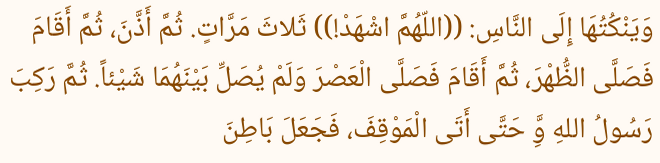وَيَنْكُتُهَا إِلَى النَّاسِ: ((اللّهُمَّ اشْهَدْ!)) ثَلاثَ مَرَّاتٍ. ثُمَّ أَذَّنَ، ثُمَّ أَقَامَ فَصَلَّى الظُّهْرَ، ثُمَّ أَقَامَ فَصَلَّى الْعَصْرَ وَلَمْ يُصَلِّ بَيْنَهُمَا شَيْئاً. ثُمَّ رَكِبَ رَسُولُ اللهِ وَِّ حَتَّى أَتَى الْمَوْقِفَ، فَجَعَلَ بَاطِنَ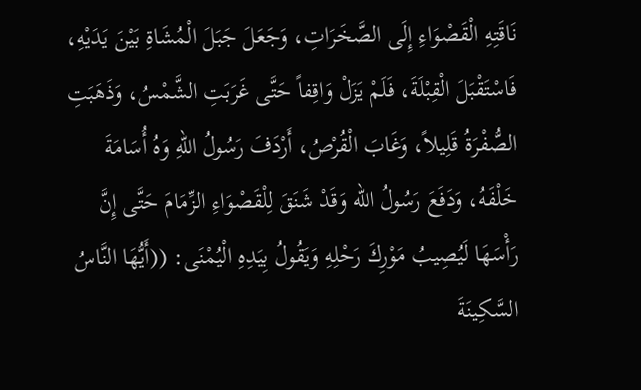نَاقَتِهِ الْقَصْوَاءِ إِلَى الصَّخَرَاتِ، وَجَعَلَ جَبَلَ الْمُشَاةِ بَيْنَ يَدَيْهِ، فَاسْتَقْبَلَ الْقِبْلَةَ، فَلَمْ يَزَلْ وَاقِفاً حَتَّى غَرَبَتِ الشَّمْسُ، وَذَهَبَتِ الصُّفْرَةُ قَلِيلاً، وَغَابَ الْقُرْصُ، أَرْدَفَ رَسُولُ اللهِ وَهُ أُسَامَةَ خَلْفَهُ، وَدَفَعَ رَسُولُ الله وَقَدْ شَنَقَ لِلْقَصْوَاءِ الزِّمَامَ حَتَّى إِنَّ رَأْسَهَا لَيُصِيبُ مَوْرِكَ رَحْلِهِ وَيَقُولُ بِيَدِهِ الْيُمْنَى: ((أَيُّهَا النَّاسُ السَّكِينَةَ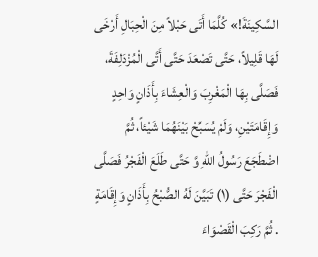السَّكِينَةَ!» كُلَّمَا أَتَى حَبْلاً مِنَ الْحِبَالِ أَرْخَى لَهَا قَلِيلاً، حَتَّى تَصْعَدَ حَتَّى أَتَّى الْمُزْدَلِفَةَ، فَصَلَّى بِهَا الْمَغْرِبَ وَالْعِشَاءَ بِأَذَانٍ وَاحِدٍ وَإِقَامَتَيْنِ، وَلَمْ يُسَبِّحْ بَيْنَهُمَا شَيْئاً، ثُمَّ اضْطَجَعَ رَسُولُ اللهِ وَّ حَتَّى طَلَعَ الْفَجْرُ فَصَلَّى الْفَجْرَ حَتَّى (١) تَبَيَّنَ لَهُ الصُّبْحُ بِأَذَانٍ وَإِقَامَةٍ . ثُمَّ رَكِبَ الْقَصْوَاءَ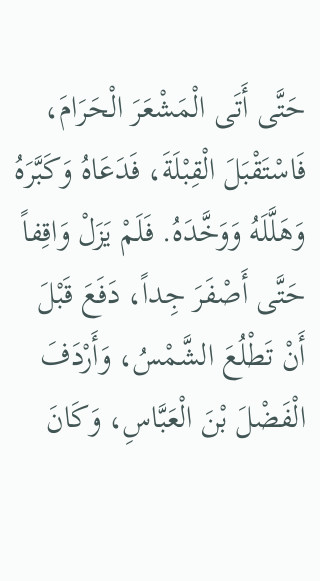حَتَّى أَتَى الْمَشْعَرَ الْحَرَامَ، فَاسْتَقْبَلَ الْقِبْلَةَ، فَدَعَاهُ وَكَبَّرَهُ وَهَلَّلَهُ وَوَخَّدَهُ. فَلَمْ يَزَلْ وَاقِفاً حَتَّى أَصْفَرَ جِداً، دَفَعَ قَبْلَ أَنْ تَطْلُعَ الشَّمْسُ، وَأَرْدَفَ الْفَضْلَ بْنَ الْعَبَّاسِ، وَكَانَ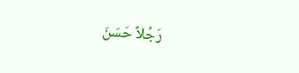رَجُلاً حَسَنَ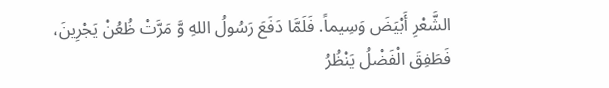الشَّعْرِ أَبْيَضَ وَسِيماً. فَلَمَّا دَفَعَ رَسُولُ اللهِ وَّ مَرَّتْ ظُعُنْ يَجْرِينَ، فَطَفِقَ الْفَضْلُ يَنْظُرُ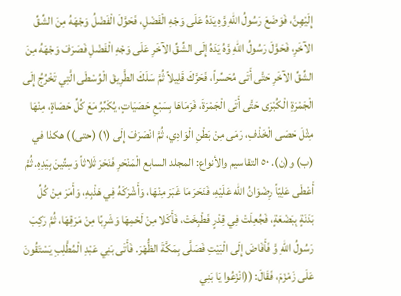إِلَيْهِنَّ، فَوَضَعَ رَسُولُ اللهِ وَّهِ يَدَهُ عَلَى وَجْهِ الْفَضْلِ، فَحَوَّلَ الْفَضْلُ وَجْهَهُ مِنَ الشِّقِّ الآخَرِ، فَحَوَّلَ رَسُولُ اللهِ وَّهُ يَدَهُ إِلَى الشِّقِّ الآخَرِ عَلَى وَجْهِ الْفَضْلِ فَصَرَفَ وَجْهَهُ مِنَ الشِّقِّ الآخَرِ حَتَّى أَتَى مُحَسِّراً، فَحَرَّكَ قَلِيلاً ثُمَّ سَلَكَ الطَّرِيقَ الْوُسْطَى الَّتِي تَخْرُجُ إِلَى الْجَمْرَةِ الْكُبْرَى حَتَّى أَتَى الْجَمْرَةَ، فَرَمَاهَا بِسَبْعِ حَصَيَاتٍ، يُكَبِّرُ مَعَ كُلِّ حَصَاةٍ، مِنْهَا مِثْلَ حَصَى الْخَذْفِ، رَمَى مِنْ بَطْنِ الْوَادِي، ثُمَّ انْصَرَفَ إِلَى (١) (حتى)) هكذا في (ب) و(ن). ٥٠ التقاسيم والأنواع: المجلد السابع الْمَنْحَرِ فَنَحَرَ ثَلاثاً وَسِتِّينَ بِيَدِهِ. ثُمَّ أَعْطَى عَلِيّاً رِضْوَانُ الله عَلَيْهِ، فَنَحَرَ مَا غَبَرَ مِنْهَا، وَأَشْرَكَهُ فِي هَذْبِهِ، وَأَمَرَ مِنْ كُلِّ بَدَنَةٍ بِبَضْعَةٍ، فَجُعِلَتْ فِي قِدْرٍ فَطْبِخَتْ، فَأَكَلا مِنْ لَحْمِهَا وَشَرِبًا مِنْ مَرَقِهَا، ثُمَّ رَكِبَ رَسُولُ اللهِ وَّ فَأَفَاضَ إِلَى الْبَيْتِ فَصَلَّى بِمَكَّةَ الظُّهْرَ. فَأَتَى بَنِي عَبْدِ الْمُطَّلِبِ يَسْتَقُونَ عَلَى زَمْزَمَ، فَقَالَ: ((انْزَعُوا يَا بَنِي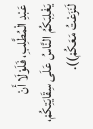عَبْدِ الْمُطَّلِبِ، فَلَوْلَا أَنْ يَغْلِبَكُمُ النَّاسُ عَلَى سِقَايَتِكُمْ، لَنَزَعْتُ مَعَكُمْ)).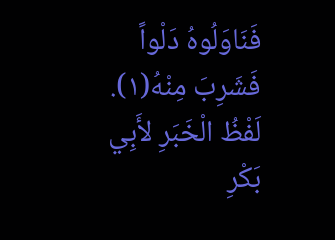فَنَاوَلُوهُ دَلْواً فَشَرِبَ مِنْهُ(١). لَفْظُ الْخَبَرِ لأَبِي بَكْرِ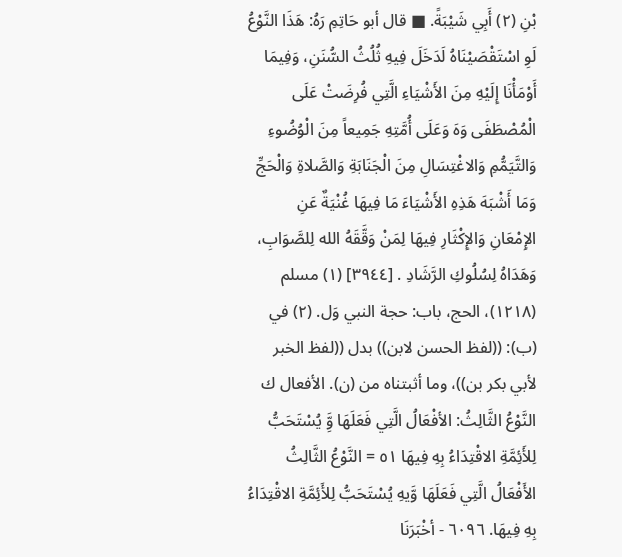بْنِ (٢) أَبِي شَيْبَةً. ■ قال أبو حَاتِمِ رَهُ: هَذَا النَّوْعُ لَوِ اسْتَقْصَيْنَاهُ لَدَخَلَ فِيهِ ثُلُثُ السُّنَنِ، وَفِيمَا أَوْمَأْنَا إِلَيْهِ مِنَ الأَشْيَاءِ الَّتِي فُرِضَتْ عَلَى الْمُصْطَفَى وَهَ وَعَلَى أُمَّتِهِ جَمِيعاً مِنَ الْوُضُوءِ وَالتَّيَمُّمِ وَالاغْتِسَالِ مِنَ الْجَنَابَةِ وَالصَّلاةِ وَالْحَجِّ وَمَا أَشْبَهَ هَذِهِ الأَشْيَاءَ مَا فِيهَا غُنْيَةٌ عَنِ الإِمْعَانِ وَالإِكْثَارِ فِيهَا لِمَنْ وَقَّقَهُ الله لِلصَّوَابِ، وَهَدَاهُ لِسُلُوكِ الرَّشَادِ . [٣٩٤٤] (١) مسلم (١٢١٨)، الحج، باب: حجة النبي وَل. (٢) في (ب): ((لفظ الحسن لابن)) بدل ((لفظ الخبر لأبي بكر بن))، وما أثبتناه من (ن). الأفعال ك النَّوْعُ الثَّالِثُ: الأفْعَالُ الَّتِي فَعَلَهَا وَِّ يُسْتَحَبُّ لِلأَئِمَّةِ الاقْتِدَاءُ بِهِ فِيهَا ٥١ = النَّوْعُ الثَّالِثُ الأَفْعَالُ الَّتِي فَعَلَهَا وَّيهِ يُسْتَحَبُّ لِلأَئِمَّةِ الاقْتِدَاءُ بِهِ فِيهَا. ٦٠٩٦ - أخْبَرَنَا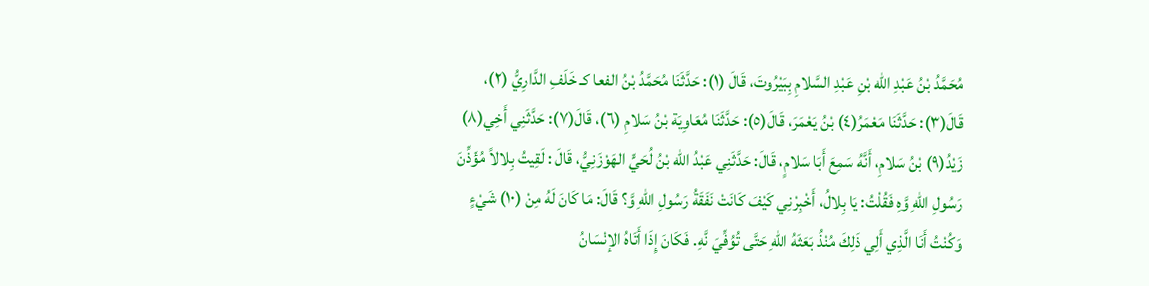مُحَمَّدُ بْنُ عَبْدِ الله بْنِ عَبْدِ السَّلامِ بِبَيْرُوتَ، قَالَ (١): حَدَّثَنَا مُحَمَّدُ بْنُ الفعا كـ خَلَفِ الدَّارِيُّ (٢)، قَالَ(٣): حَدَّثَنَا مَعْمَرُ(٤) بْنُ يَعْمَرَ، قَالَ(٥): حَدَّثَنَا مُعَاوِيَة بْنُ سَلامِ (٦)، قَالَ(٧): حَدَّثَنِي أَخِي(٨) زَيْدُ(٩) بْنُ سَلامِ، أَنَّهُ سَمِعَ أَبَا سَلامٍ، قَالَ: حَدَّثَنِي عَبْدُ الله بْنُ لُحَيٍّ الهَوْزَنِيُّ، قَالَ : لَقِيتُ بِلالاً مُؤَذِّنَ رَسُولِ اللهِ وَّهِ فَقُلْتُ: يَا بِلالُ، أَخْبِرْنِي كَيْفَ كَانَتْ نَفَقَةُ رَسُولِ اللهِ وَّ؟ قَالَ: مَا كَانَ لَهُ مِنْ (١٠) شَيْءٍ وَكُنْتُ أَنَا الَّذِي أَلِي ذَلِكَ مُنْذُ بَعَثَهُ اللهِ حَتَّى تُوُفِّيَ نَّهِ. فَكَانَ إِذَا أَتَاهُ الإنْسَانُ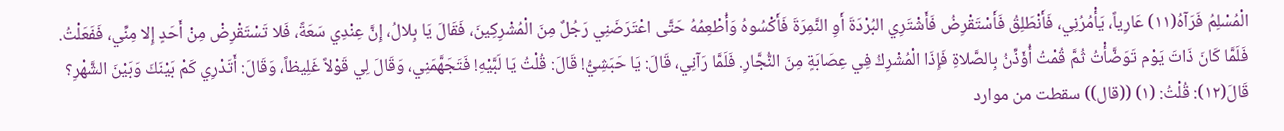الْمُسْلِمُ فَرَآهُ(١١) عَارِياً، يَأْمُرُنِي، فَأَنْطَلِقُ فَأَسْتَقْرِضُ فَأَشْتَرِي البُرْدَةَ أَوِ النَّمِرَةَ فَأَكْسُوهُ وَأُطْعِمُهُ حَتَّى اعْتَرَضَنِي رَجُلٌ مِنَ الْمُشْرِكِينَ، فَقَالَ يَا بِلالُ، إِنَّ عِنْدِي سَعَةً، فَلا تَسْتَقْرِضْ مِنْ أَحَدٍ إِلا مِنِّي، فَفَعَلْتُ. فَلَمَّا كَانَ ذَاتَ يَوْم تَوَضَّأْتُ ثُمَّ قُمْتُ أُؤَذِّنُ بِالصَّلاةِ فَإِذَا الْمُشْرِكُ فِي عِصَابَةٍ مِنَ النُّجَّارِ. فَلَمَّا رَآنِي، قَالَ: يَا حَبَشِيُّ! قَالَ: قُلْتُ يَا لَبَّيْهِ! فَتَجَهَّمَنِي، وَقَالَ لِي قَوْلاً غَلِيظاً، وَقَالَ: أَتَدْرِي كَمْ بَيْنَكَ وَبَيْنَ الشَّهْرِ؟ قَالَ(١٢): قُلْتُ: (١) ((قال)) سقطت من موارد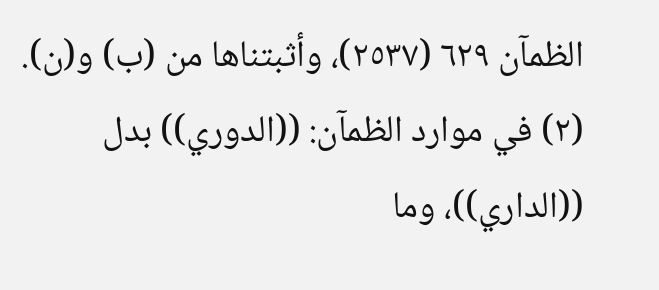الظمآن ٦٢٩ (٢٥٣٧)، وأثبتناها من (ب) و(ن). (٢) في موارد الظمآن: ((الدوري)) بدل ((الداري))، وما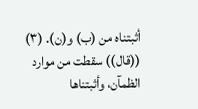أثبتناه من (ب) و(ن). (٣) ((قال)) سقطت من موارد الظمآن، وأثبتناها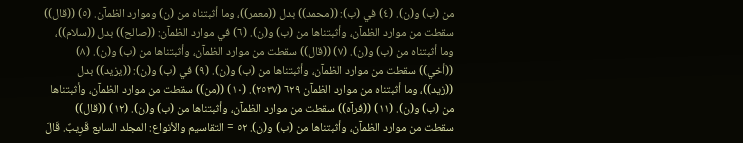من (ب) و(ن). (٤) في (ب): ((محمد)) بدل ((معمر))، وما أثبتناه من (ن) وموارد الظمآن. (٥) ((قال)) سقطت من موارد الظمآن، وأثبتناها من (ب) و(ن). (٦) في موارد الظمآن: ((صالح)) بدل ((سلام))، وما أثبتناه من (ب) و(ن). (٧) ((قال)) سقطت من موارد الظمآن، وأثبتناها من (ب) و(ن). (٨) ((أخي)) سقطت من موارد الظمآن، وأثبتناها من (ب) و(ن). (٩) في (ب) و(ن): ((يزيد)) بدل ((زيد))، وما أثبتناه من موارد الظمآن ٦٢٩ (٢٥٣٧). (١٠) ((من)) سقطت من موارد الظمآن، وأثبتناها من (ب) و(ن). (١١) ((فرآه)) سقطت من موارد الظمآن، وأثبتناها من (ب) و(ن). (١٢) ((قال)) سقطت من موارد الظمآن، وأثبتناها من (ب) و(ن). ٥٢ = التقاسيم والأنواع: المجلد السابع قَرِيبٌ. قَالَ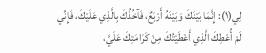لِي(١): إِنَّمَا بَيْنَكَ وَبَيْنَهُ أَرْبَعٌ، فَآخُذُكَ بِالَّذِي عَلَيْكَ، فَإِنِّي لَمْ أُعْطِكَ الَّذِي أَعْطَيْتُكَ مِنْ كَرَامَتِكَ عَلَيَّ،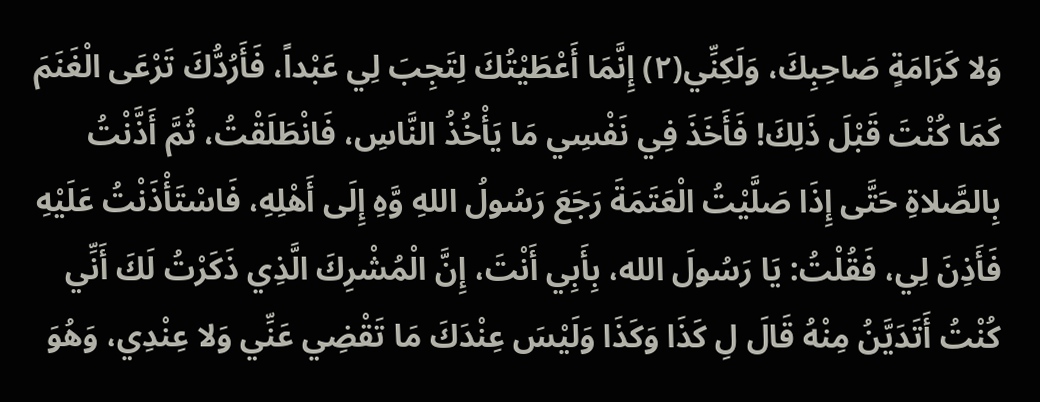وَلا كَرَامَةٍ صَاحِبِكَ، وَلَكِنِّي(٢) إِنَّمَا أَعْطَيْتُكَ لِتَجِبَ لِي عَبْداً، فَأَرُدُّكَ تَرْعَى الْغَنَمَ كَمَا كُنْتَ قَبْلَ ذَلِكَ! فَأَخَذَ فِي نَفْسِي مَا يَأْخُذُ النَّاسِ، فَانْطَلَقْتُ، ثُمَّ أَذَّنْتُ بِالصَّلاةِ حَتَّى إِذَا صَلَّيْتُ الْعَتَمَةَ رَجَعَ رَسُولُ اللهِ وَّهِ إِلَى أَهْلِهِ، فَاسْتَأْذَنْتُ عَلَيْهِ فَأَذِنَ لِي، فَقُلْتُ: يَا رَسُولَ الله، بِأَبِي أَنْتَ، إِنَّ الْمُشْرِكَ الَّذِي ذَكَرْتُ لَكَ أَنِّي كُنْتُ أَتَدَيَّنُ مِنْهُ قَالَ لِ كَذَا وَكَذَا وَلَيْسَ عِنْدَكَ مَا تَقْضِي عَنِّي وَلا عِنْدِي، وَهُوَ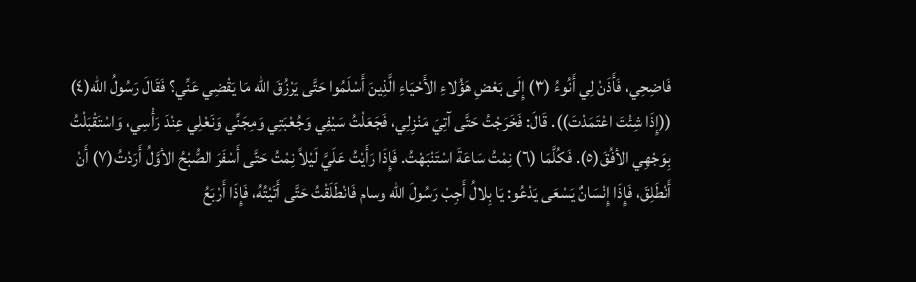فَاضِحِي، فَأَذَنْ لِي أَنُوءُ (٣) إِلَى بَعْضِ هَؤُلاءِ الأَحْيَاءِ الَّذِينَ أَسْلَمُوا حَتَّى يَرْزُقَ الله مَا يَقْضِي عَنِّي؟ فَقَالَ رَسُولُ الله(٤) ((إِذَا شِئْتَ اعْتَمَدْتَ)). قَالَ: فَخَرَجْتُ حَتَّى آتِيَ مَنْزِلِي، فَجَعَلْتُ سَيْفِي وَجُعْبَتِي وَمِجَنِّي وَنَعْلِي عِنْدَ رَأْسِي، وَاسْتَقْبَلْتُ بِوَجْهِي الأفُقَ(٥). فَكُلَّمَا (٦) نِمْتُ سَاعَةَ اسْتَنْبَهْتُ. فَإِذَا رَأَيْتُ عَلَيَّ لَيْلاً نِمْتُ حَتَّى أَسْفَرَ الصُّبْحُ الأوَّلُ أَرَدْتُ(٧) أَنْ أَنْطَلِقَ، فَإِذَا إِنْسَانٌ يَسْعَى يَدْعُو: يَا بِلالُ أَجِبْ رَسُولَ الله وسام فَانْطَلَقْتُ حَتَّى أَتَيْتُهُ، فَإِذَا أَرْبَعُ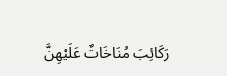رَكَائِبَ مُنَاخَاتٌ عَلَيْهِنَّ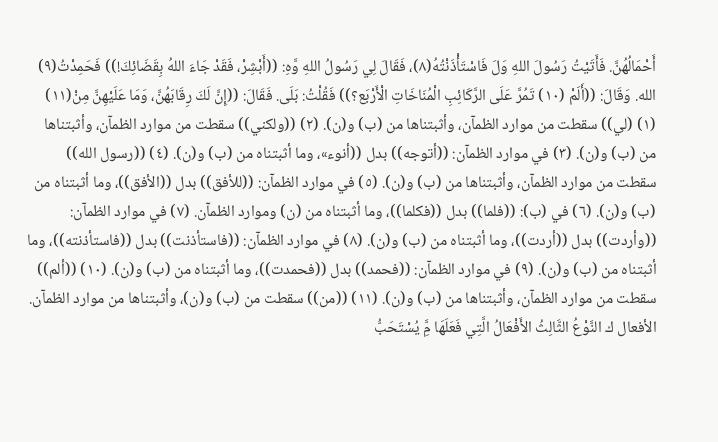أَحْمَالُهُنَّ. فَأَتَيْتُ رَسُولَ اللهِ وَلَ فَاسْتَأْذَنْتُهُ(٨)، فَقَالَ لِي رَسُولُ اللهِ وَّهِ: ((أَبْشِرْ، فَقَدْ جَاءَ اللهُ بِقَضَائِكَ!)) فَحَمِدْتُ(٩) الله. وَقَالَ: ((أَلَمْ (١٠) تَمُرَّ عَلَى الرَّكَائِبِ الْمُنَاخَاتِ الْأَرْبَع؟)) فَقُلْتُ: بَلَى. فَقَالَ: ((إِنَّ لَكَ رِقَابَهُنَّ، وَمَا عَلَيْهِنَّ مِنْ(١١) (١) (لي)) سقطت من موارد الظمآن، وأثبتناها من (ب) و(ن). (٢) ((ولكني)) سقطت من موارد الظمآن، وأثبتناها من (ب) و(ن). (٣) في موارد الظمآن: ((أتوجه)) بدل ((أنوء»، وما أثبتناه من (ب) و(ن). (٤) ((رسول الله)) سقطت من موارد الظمآن، وأثبتناها من (ب) و(ن). (٥) في موارد الظمآن: ((للأفق)) بدل ((الأفق))، وما أثبتناه من (ب) و(ن). (٦) في (ب): ((فلما)) بدل ((فكلما))، وما أثبتناه من (ن) وموارد الظمآن. (٧) في موارد الظمآن: ((وأردت)) بدل ((أردت))، وما أثبتناه من (ب) و(ن). (٨) في موارد الظمآن: ((فاستأذنت)) بدل ((فاستأذنته))، وما أثبتناه من (ب) و(ن). (٩) في موارد الظمآن: ((فحمد)) بدل ((فحمدت))، وما أثبتناه من (ب) و(ن). (١٠) ((ألم)) سقطت من موارد الظمآن، وأثبتناها من (ب) و(ن). (١١) ((من)) سقطت من (ب) و(ن)، وأثبتناها من موارد الظمآن. الأفعال ك النَّوْعُ الثَّالِثُ الأَفْعَالُ الَّتِي فَعَلَهَا مَِّ يُسْتَحَبُّ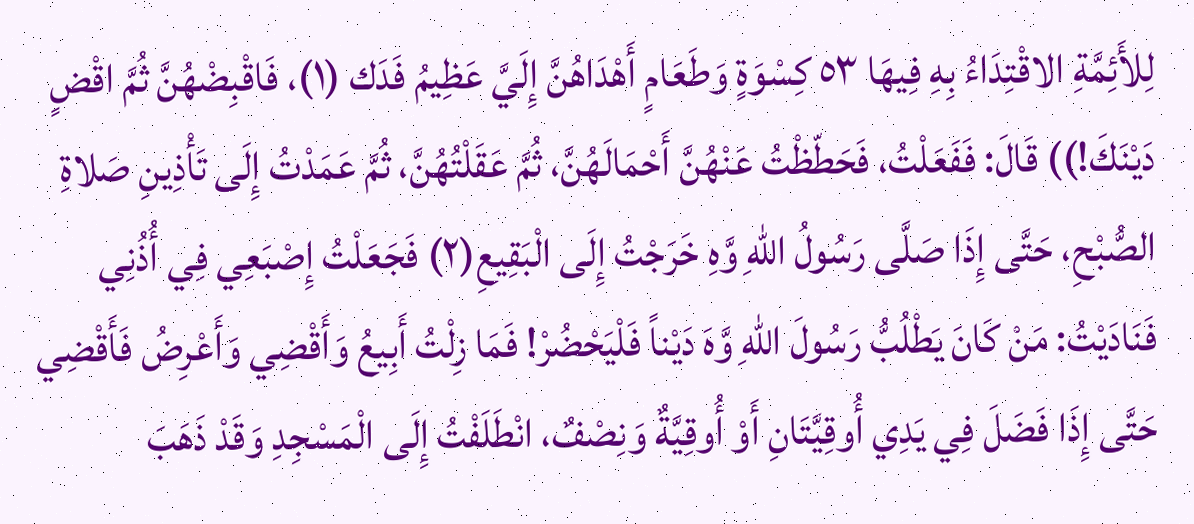لِلأَئِمَّةِ الاقْتِدَاءُ بِهِ فِيهَا ٥٣ كِسْوَةٍ وَطَعَامٍ أَهْدَاهُنَّ إِلَيَّ عَظِيمُ فَدَك (١)، فَاقْبِضْهُنَّ ثُمَّ اقْضٍ دَيْنَكَ!)) قَالَ: فَفَعَلْتُ، فَحَطّظْتُ عَنْهُنَّ أَحْمَالَهُنَّ، ثُمَّ عَقَلْتُهُنَّ، ثُمَّ عَمَدْتُ إِلَى تَأْذِينِ صَلاةِ الصُّبْحِ، حَتَّى إِذَا صَلَّى رَسُولُ اللهِ وَّهِ خَرَجْتُ إِلَى الْبَقِيعِ(٢) فَجَعَلْتُ إِصْبَعِي فِي أُذُنِي فَنَادَيْتُ: مَنْ كَانَ يَطْلُبُّ رَسُولَ اللهِ وَّهَ دَيْناً فَلْيَحْضُرْ! فَمَا زِلْتُ أَبِيعُ وَأَقْضِي وَأَعْرِضُ فَأَقْضِي حَتَّى إِذَا فَضَلَ فِي يَدِي أُوقِيَّتَانِ أَوْ أُوقِيَّةٌ وَنِصْفٌ، انْطَلَفْتُ إِلَى الْمَسْجِدِ وَقَدْ ذَهَبَ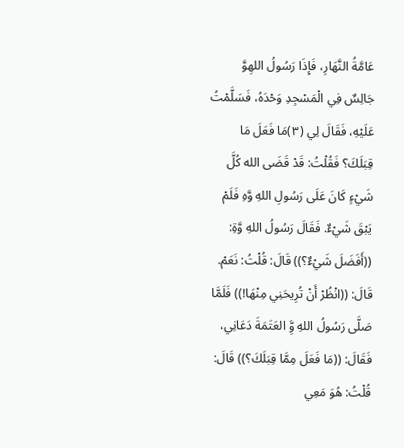عَامَّةُ النَّهَارِ، فَإِذَا رَسُولُ اللهِوَّ جَالِسٌ فِي الْمَسْجِدِ وَحْدَهُ، فَسَلَّمْتُ عَلَيْهِ، فَقَالَ لِي (٣)مَا فَعَلَ مَا قِبَلَكَ؟ فَقُلْتُ: قَدْ قَضَى الله كُلَّ شَيْءٍ كَانَ عَلَى رَسُولِ اللهِ وَّهِ فَلَمْ يَبْقَ شَيْءٌ. فَقَالَ رَسُولُ اللهِ وَّةِ: ((أَفَضَلَ شَيْءٌ؟)) قَالَ: قُلْتُ: نَعَمْ. قَالَ: ((انْظُرْ أَنْ تُرِيحَنِي مِنْهَا!)) فَلَمَّا صَلَّى رَسُولُ اللهِ وَِّ العَتَمَةَ دَعَانِي، فَقَالَ: ((مَا فَعَلَ مِمَّا قِبَلَكَ؟)) قَالَ: قُلْتُ: هُوَ مَعِي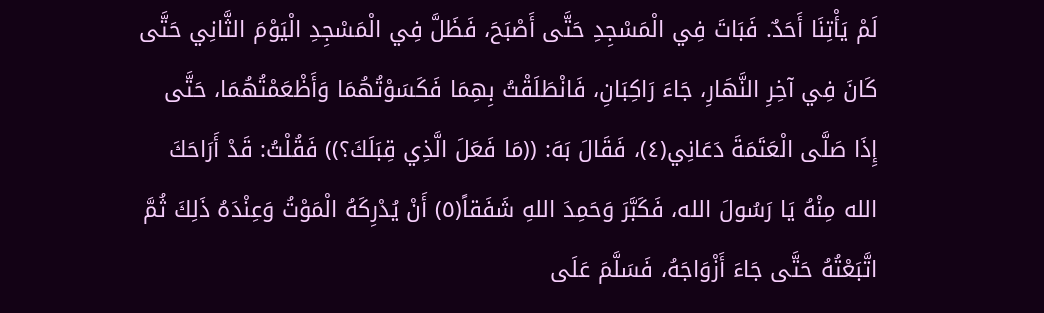لَمْ يَأْتِنَا أَحَدٌ. فَبَاتَ فِي الْمَسْجِدِ حَتَّى أَصْبَحَ، فَظَلَّ فِي الْمَسْجِدِ الْيَوْمَ الثَّانِي حَتَّى كَانَ فِي آخِرِ النَّهَارِ، جَاءَ رَاكِبَانِ، فَانْطَلَقْتُ بِهِمَا فَكَسَوْتُهُمَا وَأَظْعَمْتُهُمَا، حَتَّى إِذَا صَلَّى الْعَتَمَةَ دَعَانِي(٤)، فَقَالَ بَهَ: ((مَا فَعَلَ الَّذِي قِبَلَكَ؟)) فَقُلْتُ: قَدْ أَرَاحَكَ الله مِنْهُ يَا رَسُولَ الله، فَكَبَّرَ وَحَمِدَ اللهِ شَفَقاً(٥) أَنْ يُدْرِكَهُ الْمَوْتُ وَعِنْدَهُ ذَلِكَ ثُمَّ اتَّبَعْتُهُ حَتَّى جَاءَ أَزْوَاجَهُ، فَسَلَّمَ عَلَى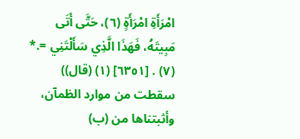امْرَأَةِ امْرَأَةٍ (٦)، حَتَّى أَتَى مَبِيتَهُ، فَهَذَا الَّذِي سَأَلْتَنِي =.* (٧) . [٦٣٥١] (١) (قال)) سقطت من موارد الظمآن، وأثبتناها من (ب)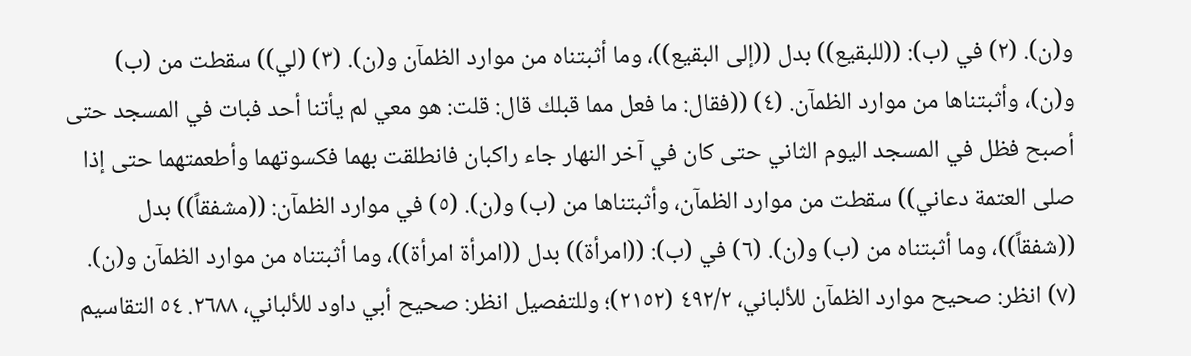و(ن). (٢) في (ب): ((للبقيع)) بدل ((إلى البقيع))، وما أثبتناه من موارد الظمآن و(ن). (٣) (لي)) سقطت من (ب) و(ن)، وأثبتناها من موارد الظمآن. (٤) ((فقال: ما فعل مما قبلك قال: قلت: هو معي لم يأتنا أحد فبات في المسجد حتى أصبح فظل في المسجد اليوم الثاني حتى كان في آخر النهار جاء راكبان فانطلقت بهما فكسوتهما وأطعمتهما حتى إذا صلى العتمة دعاني)) سقطت من موارد الظمآن، وأثبتناها من (ب) و(ن). (٥) في موارد الظمآن: ((مشفقاً)) بدل ((شفقاً))، وما أثبتناه من (ب) و(ن). (٦) في (ب): ((امرأة)) بدل ((امرأة امرأة))، وما أثبتناه من موارد الظمآن و(ن). (٧) انظر: صحيح موارد الظمآن للألباني، ٤٩٢/٢ (٢١٥٢)؛ وللتفصيل انظر: صحيح أبي داود للألباني، ٢٦٨٨. ٥٤ التقاسيم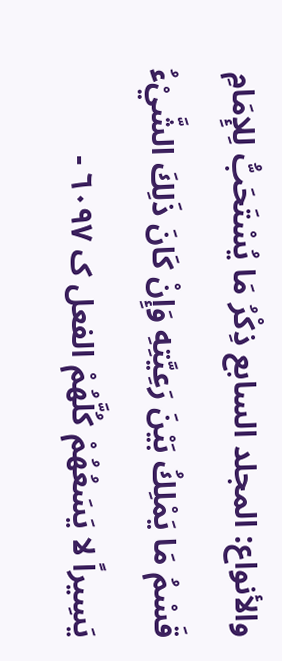والأنواع: المجلد السابع ذِكْرُ مَا يُسْتَحَبُّ لِلإِمَامِ قَسْمُ مَا يَمْلِكُ بَيْنَ رَعِيَّتِهِ وَإِنْ كَانَ ذَلِكَ الشَّيْءُ يَسِيراً لا يَسَعُهُمْ كُلَّهُمْ الفعل ک ٦٠٩٧ -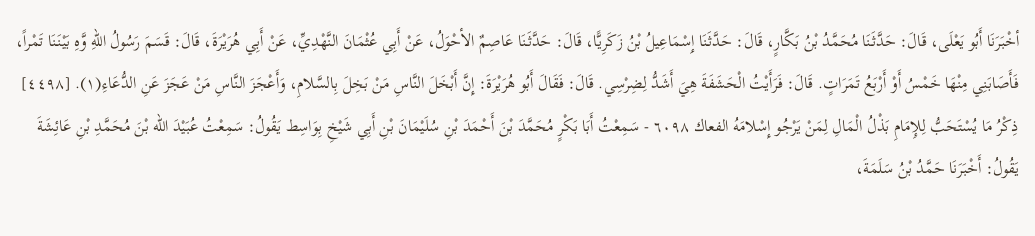أخْبَرَنَا أَبُو يَعْلَى، قَالَ: حَدَّثَنَا مُحَمَّدُ بْنُ بَكَّارٍ، قَالَ: حَدَّثَنَا إِسْمَاعِيلُ بْنُ زَكَرِيًّا، قَالَ: حَدَّثَنَا عَاصِمٌ الأحْوَلُ، عَنْ أَبِي عُثْمَانَ النَّهْدِيِّ، عَنْ أَبِي هُرَيْرَةَ، قَالَ: قَسَمَ رَسُولُ اللهِ وَّهِ بَيْنَنَا تَمْراً، فَأَصَابَنِي مِنْهَا خَمْسُ أَوْ أَرْبَعُ تَمَرَاتٍ. قَالَ: فَرَأَيْتُ الْحَشَفَةَ هِيَ أَشَدُّ لِضِرْسِي. قَالَ: فَقَالَ أَبُو هُرَيْرَةَ: إِنَّ أَبْخَلَ النَّاسِ مَنْ بَخِلَ بِالسَّلامِ، وَأَعْجَزَ النَّاسِ مَنْ عَجَزَ عَنِ الدُّعَاءِ(١). [٤٤٩٨] ذِكْرُ مَا يُسْتَحَبُّ لِلإِمَامِ بَذْلُ الْمَالِ لِمَنْ يَرْجُو إِسْلامَهُ الفعاك ٦٠٩٨ - سَمِعْتُ أَبَا بَكْرٍ مُحَمَّدَ بْنَ أَحْمَدَ بْنِ سُلَيْمَانَ بْنِ أَبِي شَيْخِ بِوَاسِط يَقُولُ: سَمِعْتُ عُبَيْدَ الله بْنَ مُحَمَّدِ بْنِ عَائِشَةَ يَقُولُ: أَخْبَرَنَا حَمَّدُ بْنُ سَلَمَةَ،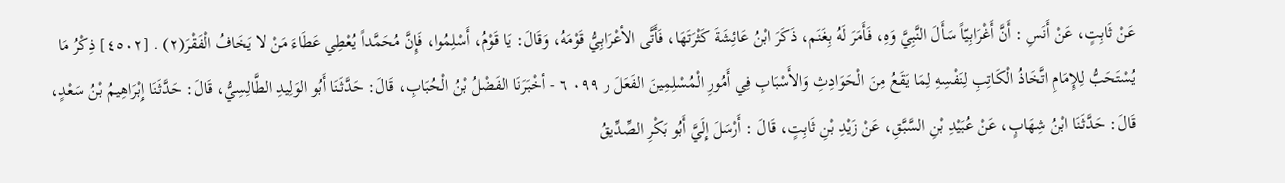عَنْ ثَابِتٍ، عَنْ أَنَسِ : أَنَّ أَغْرَابِيّاً سَأَلَ النَّبِيَّ وَهِ، فَأَمَرَ لَهُ بِغَنَم، ذَكَرَ ابْنُ عَائِشَةَ كَثْرَتَهَا، فَأَتَّى الأعْرَابِيُّ قَوْمَهُ، وَقَالَ: يَا قَوْمُ، أَسْلِمُوا، فَإِنَّ مُحَمَّداً يُعْطِي عَطَاءَ مَنْ لا يَخَافُ الْفَقْرَ(٢) . [٤٥٠٢] ذِكْرُ مَا يُسْتَحَبُّ لِلإِمَامِ اتَّخَاذُ الْكَاتِبِ لِنَفْسِهِ لِمَا يَقَعُ مِنَ الْحَوَادِثِ وَالأَسْبَابِ فِي أَمُورِ الْمُسْلِمِينَ الفَعَلَ ر ٠٩٩ ٦ - أخْبَرَنَا الفَضْلُ بْنُ الْحُبَابِ، قَالَ: حَدَّثَنَا أَبُو الوَلِيدِ الطَّالِسِيُّ، قَالَ: حَدَّثَنَا إِبْرَاهِيمُ بْنُ سَعْدٍ، قَالَ: حَدَّثَنَا ابْنُ شِهَابٍ، عَنْ عُبَيْدِ بْنِ السَّبَّقِ، عَنْ زَيْدِ بْنِ ثَابِتٍ، قَالَ : أَرْسَلَ إِلَيَّ أَبُو بَكْرِ الصِّدِّيقُ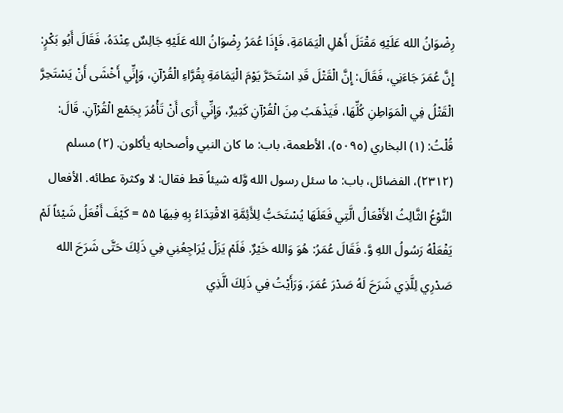رِضْوَانُ الله عَلَيْهِ مَقْتَلَ أَهْلِ الْيَمَامَةِ، فَإِذَا عُمَرُ رِضْوَانُ الله عَلَيْهِ جَالِسٌ عِنْدَهُ، فَقَالَ أَبُو بَكْرٍ: إِنَّ عُمَرَ جَاءَنِي، فَقَالَ: إِنَّ الْقَتْلَ قَدِ اسْتَحَرَّ يَوْمَ الْيَمَامَةِ بِقُرَّاءِ الْقُرْآنِ، وَإِنِّي أَخْشَى أَنْ يَسْتَحِرَّ الْقَتْلُ فِي الْمَوَاطِنِ كُلِّهَا، فَيَذْهَبُ مِنَ الْقُرْآنِ كَثِيرٌ، وَإِنِّي أَرَى أَنْ تَأْمُرَ بِجَمْع الْقُرْآنِ. قَالَ: قُلْتُ: (١) البخاري (٥٠٩٥)، الأطعمة، باب: ما كان النبي وأصحابه يأكلون. (٢) مسلم (٢٣١٢)، الفضائل، باب: ما سئل رسول الله وَّله شيئاً قط فقال: لا وكثرة عطائه. الأفعال النَّوْعُ الثَّالِثُ الأَفْعَالُ الَّتِي فَعَلَهَا يُسْتَحَبُّ لِلأَئِمَّةِ الاقْتِدَاءُ بِهِ فِيهَا ۵۵ = كَيْفَ أَفْعَلُ شَيْئاً لَمْ يَفْعَلْهُ رَسُولُ اللهِ وَّ. فَقَالَ عُمَرُ: هُوَ وَالله خَيْرٌ. فَلَمْ يَزَلْ يُرَاجِعُنِي فِي ذَلِكَ حَتَّى شَرَحَ الله صَدْرِي لِلَّذِي شَرَحَ لَهُ صَدْرَ عُمَرَ، وَرَأَيْتُ فِي ذَلِكَ الَّذِي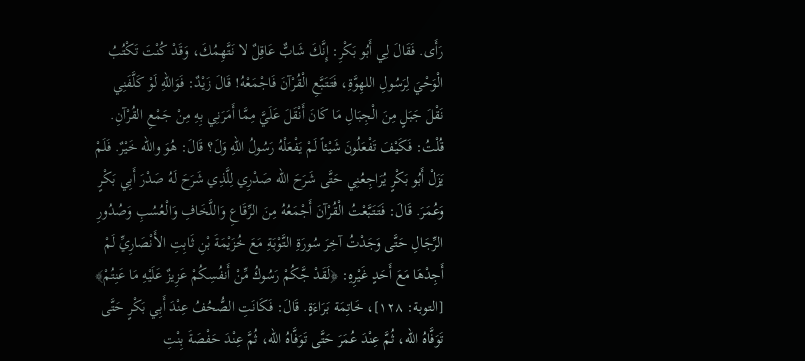رَأَى. فَقَالَ لِي أَبُو بَكْرِ: إِنَّكَ شَابٌّ عَاقِلٌ لا نَتَّهِمُكَ، وَقَدْ كُنْتَ تَكْتُبُ الْوَحْيَ لِرَسُولِ اللهِوَّةِ، فَتَتَبَّعِ الْقُرْآنَ فَاجْمَعْهُ! قَالَ زَيْدٌ: فَوَاللهِ لَوْ كَلَّفَنِي نَقْلَ جَبَلٍ مِنَ الْجِبَالِ مَا كَانَ أَنْقَلَ عَلَيَّ مِمَّا أَمَرَنِي بِهِ مِنْ جَمْعِ القُرْآنِ. قُلْتُ: فَكَيْفَ تَفْعَلُونَ شَيْئاً لَمْ يَفْعَلْهُ رَسُولُ اللهِ وَلَ؟ قَالَ: هُوَ والله خَيْرٌ. فَلَمْ يَزَلْ أَبُو بَكْرٍ يُرَاجِعُنِي حَتَّى شَرَحَ الله صَدْرِي لِلَّذِي شَرَحَ لَهُ صَدْرَ أَبِي بَكْرٍ وَعُمَرَ. قَالَ: فَتَتَبَّعْتُ الْقُرْآنَ أَجْمَعُهُ مِنَ الرِّقَاعِ وَاللَّخَافِ وَالْعُسُبِ وَصُدُورِ الرِّجَالِ حَتَّى وَجَدْتُ آخِرَ سُورَةِ التَّوْبَةِ مَعَ خُزَيْمَةَ بْنِ ثَابِتِ الأَنْصَارِيِّ لَمْ أَجِدْهَا مَعَ أَحَدٍ غَيْرِهِ: ﴿لَقَدْ جَّكُمْ رَسُوكُ مِّنْ أَنفُسِكُمْ عَزِيزٌ عَلَيْهِ مَا عَنِتُمْ﴾ [التوبة: ١٢٨]، خَاتِمَة بَرَاءَةٍ. قَالَ: فَكَانَتِ الصُّحُفُ عِنْدَ أَبِي بَكْرٍ حَتَّى تَوَفَّاهُ الله، ثُمَّ عِنْدَ عُمَرَ حَتَّى تَوَفَّاهُ الله، ثُمَّ عِنْدَ حَفْصَةَ بِنْتِ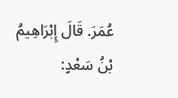عُمَرَ. قَالَ إِبْرَاهِيمُ بْنُ سَعْدٍ: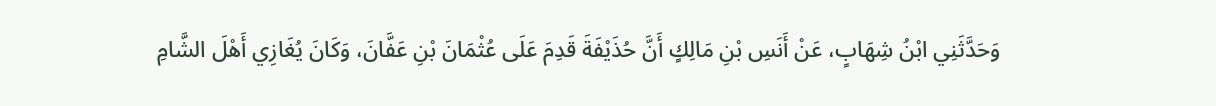وَحَدَّثَنِي ابْنُ شِهَابٍ، عَنْ أَنَسِ بْنِ مَالِكٍ أَنَّ حُذَيْفَةَ قَدِمَ عَلَى عُثْمَانَ بْنِ عَفَّانَ، وَكَانَ يُغَازِي أَهْلَ الشَّامِ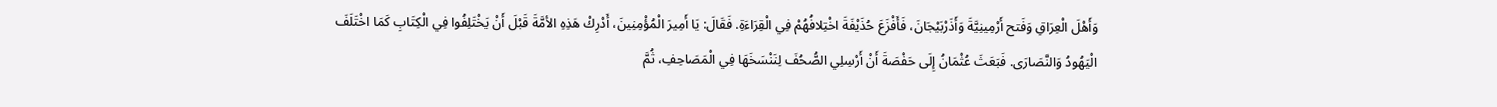وَأَهْلَ الْعِرَاقِ وَفَتح أَرْمِينِيَّةَ وَأَذَرْبَيْجَانَ، فَأَفْزَعَ حُذَيْفَةَ اخْتِلافُهُمْ فِي الْقِرَاءَةِ. فَقَالَ: يَا أَمِيرَ الْمُؤْمِنِينَ، أَدْرِكْ هَذِهِ الأمَّةَ قَبْلَ أَنْ يَخْتَلِفُوا فِي الْكِتَابِ كَمَا اخْتَلَفَ الْيَهُودُ وَالنَّصَارَى. فَبَعَثَ عُثْمَانُ إِلَى حَفْصَةَ أَنْ أَرْسِلِي الصُّحُفَ لِنَنْسَخَهَا فِي الْمَصَاحِفِ، ثُمَّ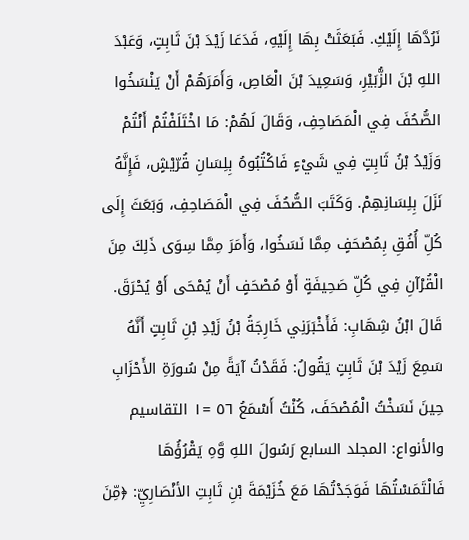نَرُدَّهَا إِلَيْكِ. فَبَعَثَتْ بِهَا إِلَيْهِ، فَدَعَا زَيْدَ بْنَ ثَابِتٍ، وَعَبْدَ اللهِ بْنَ الزُّبَيْرِ، وَسَعِيدَ بْنَ الْعَاصِ، وَأَمَرَهُمْ أَنْ يَنْسَخُوا الصُّحُفَ فِي الْمَصَاحِفِ، وَقَالَ لَهُمْ: مَا اخْتَلَفْتُمْ أَنْتُمْ وَزَيْدُ بْنُ ثَابِتٍ فِي شَيْءٍ فَاكْتُبُوهُ بِلِسَانِ قُرّيْشٍ، فَإِنَّهُ نَزَلَ بِلِسَانِهِمْ. وَكَتَبَ الصُّحُفَ فِي الْمَصَاحِفِ، وَبَعَثَ إِلَى كُلِّ أُفُقِ بِمُصْحَفٍ مِمَّا نَسَخُوا، وَأَمَرَ مِمَّا سِوَى ذَلِكَ مِنَ الْقُرْآنِ فِي كُلِّ صَحِيفَةٍ أَوْ مُصْحَفٍ أَنْ يُمْحَى أَوْ يُحْرَقَ. قَالَ ابْنُ شِهَابِ: فَأَخْبَرَنِي خَارِجَةُ بْنُ زَيْدِ بْنِ ثَابِتٍ أَنَّهُ سَمِعَ زَيْدَ بْنَ ثَابِتٍ يَقُولُ: فَقَدْتُ آيَةً مِنْ سُورَةِ الأَحْزَابِ حِينَ نَسَخْتُ الْمُصْحَفَ، كُنْتُ أَسْمَعُ ٥٦ =١ التقاسيم والأنواع: المجلد السابع رَسُولَ اللهِ وَّهِ يَقْرُؤُهَا فَالْتَمَسْتُهَا فَوَجَدْتُهَا مَعَ خُزَيْمَةَ بْنِ ثَابِتِ الأنْصَارِيِّ: ﴿مِّنَ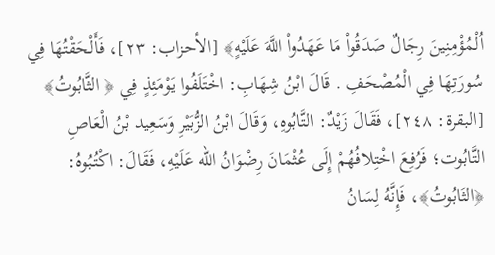اُلْمُؤْمِنِينَ رِجَالٌ صَدَقُواْ مَا عَهَدُواْ اللَّهَ عَلَيْهٍ﴾ [الأحزاب: ٢٣]، فَأَلْحَقْتُهَا فِي سُورَتِهَا فِي الْمُصْحَفِ . قَالَ ابْنُ شِهَابِ: اخْتَلَفُوا يَوْمَئِذٍ فِي ﴿ الثَّابُوتُ﴾ [البقرة: ٢٤٨]، فَقَالَ زَيْدٌ: التَّابُوهِ، وَقَالَ ابْنُ الزُّبَيْرِ وَسَعِيد بْنُ الْعَاصِ التَّابُوت؛ فَرُفِعَ اخْتِلافُهُمْ إِلَى عُثْمَانَ رِضْوَانُ الله عَلَيْهِ، فَقَالَ: اكْتُبُوهُ: ﴿الثَابُوتُ﴾، فَإِنَّهُ لِسَانُ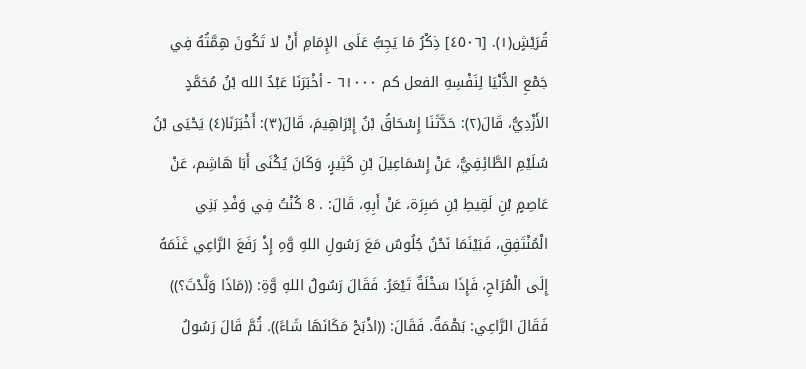قُرَيْشٍ(١). [٤٥٠٦] ذِكْرُ مَا يَجِبُّ عَلَى الإِمَامِ أَنْ لا تَكُونَ هِمَّتُهُ فِي جَمْعِ الدُّنْيَا لِنَفْسِهِ الفعل كم ٦١٠٠٠ - أخْبَرَنَا عَبْدُ الله بْنُ مُحَمَّدٍ الأَزْدِيُّ، قَالَ(٢): حَدَّثَنَا إِسْحَاقُ بْنُ إِبْرَاهِيمَ، قَالَ(٣): أَخْبَرَنَا(٤) يَحْيَى بْنُ سُلَيْمِ الطَّائِفِيُّ، عَنْ إِسْمَاعِيلَ بْنِ كَثِيرٍ، وَكَانَ يُكْنَى أَبَا هَاشِم، عَنْ عَاصِمٍ بْنِ لَقِيطِ بْنِ صَبِرَة، عَنْ أَبِهِ، قَالَ: . 8 كُنْتُ فِي وَفْدِ بَنِي الْمُنْتَفِقِ، فَبَيْنَمَا نَحْنُ جُلُوسٌ مَعَ رَسُولِ اللهِ وَّهِ إِذْ رَفَعَ الرَّاعِي غَنَمَهُ إِلَى الْمُرَاحِ، فَإِذَا سَخْلَةٌ تَيْعَرُ. فَقَالَ رَسُولُ اللهِ وَّةِ: ((مَاذَا وَلَّدْتَ؟)) فَقَالَ الرَّاعِي: بَهْمَةٌ. فَقَالَ: ((اذْبَحْ مَكَانَهَا شَاءً)). ثُمَّ قَالَ رَسُولُ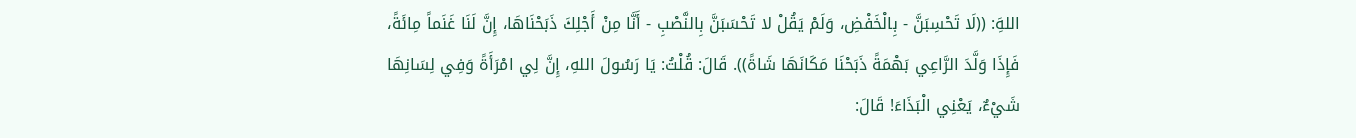اللهَِ: ((لَا تَحْسِبَنَّ - بِالْخَفْضِ، وَلَمْ يَقُلْ لا تَحْسَبَنَّ بِالنَّصْبِ - أَنَّا مِنْ أَجْلِكَ ذَبَحْنَاهَا، إِنَّ لَنَا غَنَماً مِائَةً، فَإِذَا وَلَّدَ الرَّاعِي بَهْمَةً ذَبَحْنَا مَكَانَهَا شَاةً)). قَالَ: قُلْتُ: يَا رَسُولَ اللهِ، إِنَّ لِي امْرَأَةً وَفِي لِسَانِهَا شَيْءٌ، يَعْنِي الْبَذَاءَ! قَالَ: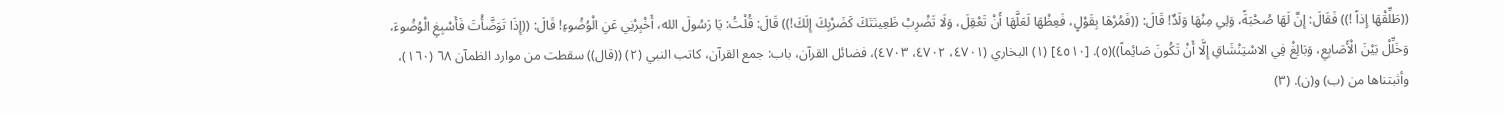((طَلِّقْهَا إِذاً !)) فَقَالَ: إِنَّ لَهَا صُحْبَةً، وَلِي مِنْهَا وَلَدٌ! قَالَ: ((فَمُرْهَا بِقَوْلٍ، فَعِظْهَا لَعَلَّهَا أَنْ تَعْقِلَ، وَلَا تَضْرِبْ ظَعِينَتَكَ كَضَرْبِكَ إِلَكَ!)) قَالَ: قُلْتُ: يَا رَسُولَ الله، أَخْبِرْنِي عَنِ الْوُضُوءِ! قَالَ: ((إِذَا تَوَضَّأْتَ فَأَسْبِغِ الْوُضُوءَ، وَخَلِّلْ بَيْنَ الْأَصَابِعِ، وَبَالِغْ فِي الاسْتِنْشَاقِ إِلَّا أَنْ تَكُونَ صَائِماً))(٥). [٤٥١٠] (١) البخاري (٤٧٠١، ٤٧٠٢، ٤٧٠٣)، فضائل القرآن، باب: جمع القرآن، كاتب النبي (٢) ((قال)) سقطت من موارد الظمآن ٦٨ (١٦٠)، وأثبتناها من (ب) و(ن). (٣)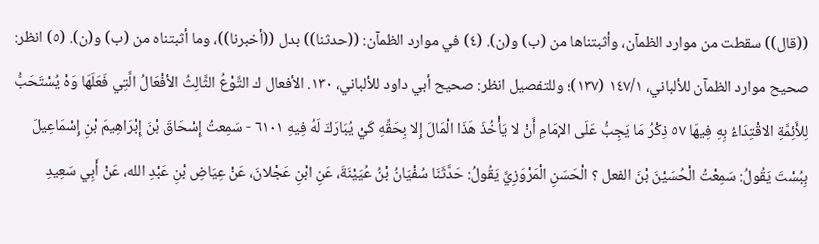((قال)) سقطت من موارد الظمآن، وأثبتناها من (ب) و(ن). (٤) في موارد الظمآن: ((حدثنا)) بدل ((أخبرنا))، وما أثبتناه من (ب) و(ن). (٥) انظر: صحيح موارد الظمآن للألباني، ١٤٧/١ (١٣٧)؛ وللتفصيل انظر: صحيح أبي داود للألباني، ١٣٠. الأفعال ك التَّوْعُ الثَّالِثُ الأفْعَالُ الَّتِي فَعَلَهَا وَهْ يُسْتَحَبُّ لِلأَئِمَّةِ الاقْتِدَاءُ بِهِ فِيهَا ٥٧ ذِكْرُ مَا يَجِبُّ عَلَى الإمَامِ أَنْ لا يَأْخُذَ هَذَا الْمَالَ إِلا بِحَقِّهِ كَيْ يُبَارَكَ لَهُ فِيهِ ٦١٠١ - سَمِعتُ إِسْحَاقَ بْنَ إِبْرَاهِيمَ بْنِ إِسْمَاعِيلَ بِبُسْتَ يَقُولُ: سَمِعْتُ الْحُسَيْنَ بْنَ الفعل ؟ الْحَسَنِ الْمَرْوَزِيَّ يَقُولُ: حَدَّثَنَا سُفْيَانُ بْنُ عُيَيْنَةَ، عَنِ ابْنِ عَجْلانَ، عَنْ عِيَاضِ بْنِ عَبْدِ الله، عَنْ أَبِي سَعِيدِ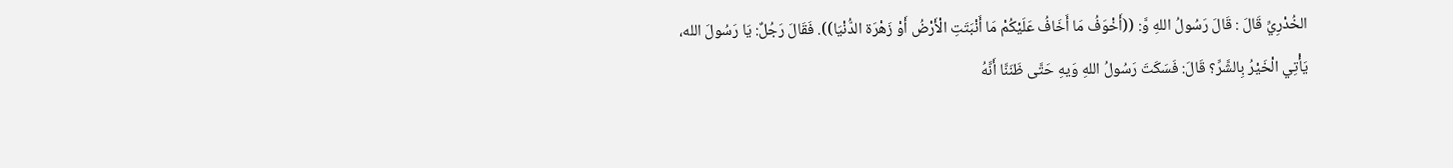الخُدْرِيِّ قَالَ : قَالَ رَسُولُ اللهِ وَّ: ((أَخْوَفُ مَا أَخَافُ عَلَيْكُمْ مَا أَنْبَتَتِ الْأَرْضُ أَوْ زَهْرَة الدُّنْيَا)). فَقَالَ رَجُلٌ: يَا رَسُولَ الله، يَأْتِي الْخَيْرُ بِالشَّرِّ؟ قَالَ: فَسَكَتَ رَسُولُ اللهِ وَيهِ حَتَّى ظَنَنَّا أَنَّهُ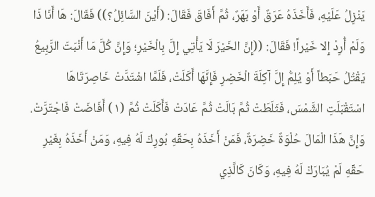يَنْزِلُ عَلَيْهِ، فَأَخَذَهُ عَرَقٌ أَوْ بَهَرٌ، ثُمَّ أَفَاقَ فَقَالَ: (أَيْنَ السَّائِلُ؟)) فَقَالَ: هَا أَنَا ذَا وَلَمْ أُرِدْ إِلا خَيْراً! فَقَالَ: ((إِنَّ الخَيْرَ لَا يَأْتِي إِلَّ بِالْخَيْرِ؛ وَإِنَّ كُلَّ مَا أَنْبَتَ الرَّبِيعُ يَقْتُلُ حَبَطاً أَوْ يُلِمُّ إِلَّ آكِلَةَ الْخَضِرِ فَإِنَّهَا أَكَلَتْ، فَلَمَّا اشْتَدَّتْ خَاصِرَتَاهَا اسْتَقْبَلَتِ الشَّمْسَ، فَثَلَطَتْ ثُمَّ بَالَتْ ثُمَّ عَادَتْ فَأَكَلَتْ ثُمَّ (١) أَفَاضَتْ فَاجْتَرَّتْ. وَإِنَّ هَذَا الْمَالَ حُلْوَةٌ خَضِرَةٌ، فَمَنْ أَخَذَهُ بِحَقِّهِ بُورِكَ لَهُ فِيهِ، وَمَنْ أَخَذَهُ بِغَيْرِ حَقِّهِ لَمْ يُبَارَكْ لَهُ فِيهِ، وَكَانَ كَالَّذِي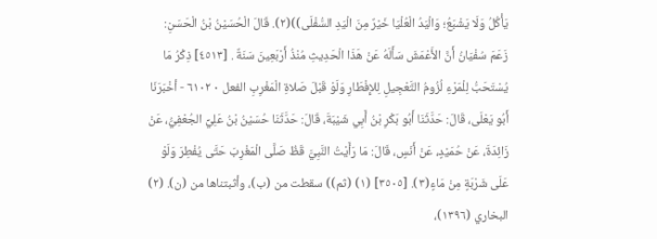يَأْكُلُ وَلَا يَشْبَعُ؛ وَالْيَدُ الْعُلْيَا خَيْرٌ مِنَ الْيَدِ السُّفْلَى))(٢). قَالَ الْحُسَيْنُ بْنُ الْحَسَنِ: زَعَمَ سُفْيَانُ أَنَّ الأَعْمَشَ سَأَلَهُ عَنْ هَذَا الْحَدِيثِ مُنْذُ أَرْبَعِينَ سَنَةٌ . [٤٥١٣] ذِكْرُ مَا يُسْتَحَبُّ لِلْمَرْءِ لُزُومُ التَّعْجِيلِ لِلإِفْطَارِ وَلَوْ قَبْلَ صَلاةِ الْمَغْرِبِ الفعل ٠ ٦١٠٢ - أخْبَرَنَا أَبُو يَعْلَى، قَالَ: حَدَّثَنَا أَبُو بَكْرِ بْنُ أَبِي شَيْبَةَ، قَالَ: حَدَّثَنَا حُسَيْنُ بْنُ عَلِيِّ الجُعْفِيُّ، عَنْ زَائِدَةَ، عَنْ حُمَيْدٍ، عَنْ أَنَسٍ، قَالَ: مَا رَأَيْتُ النَّبِيَّ قَظُ صَلَّى الْمَغْرِبَ حَتَّى يُفْطِرَ وَلَوْ عَلَى شَرْبَةٍ مِنْ مَاءٍ(٣). [٣٥٠٥] (١) (ثم)) سقطت من (ب)، وأثبتناها من (ن). (٢) البخاري (١٣٩٦)،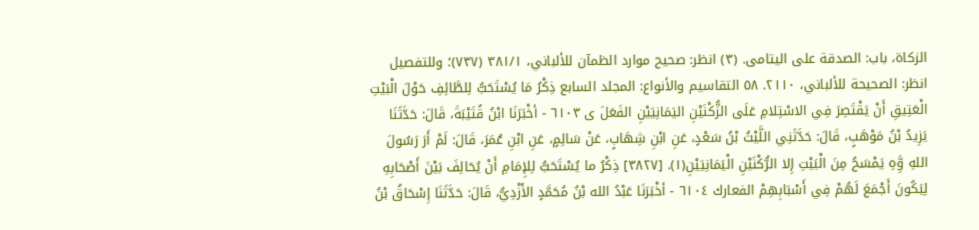الزكاة، باب: الصدقة على اليتامى. (٣) انظر: صحيح موارد الظمآن للألباني، ٣٨١/١ (٧٣٧)؛ وللتفصيل انظر: الصحيحة للألباني، ٢١١٠. ٥٨ التقاسيم والأنواع: المجلد السابع ذِكْرُ مَا يُسْتَحَبُّ لِلطَّائِفِ حَوْلَ الْبَيْتِ الْعَتِيقِ أَنْ يَقْتَصِرَ فِي الاسْتِلامِ عَلَى الزُّكْنَيْنِ اليَمَانِيَيْنِ الفَعَلَ ى ٦١٠٣ - أخْبَرَنَا ابْنُ قُتَيْبَةَ، قَالَ: حَدَّثَنَا يَزِيدُ بْنُ مَوْهَبٍ، قَالَ: حَدَّثَنِي اللَّيْثُ بْنُ سَعْدٍ، عَنِ ابْنِ شِهَابٍ، عَنْ سَالِمٍ، عَنِ ابْنِ عُمَرَ، قَالَ: لَمْ أَرَ رَسُولَ اللهِ وَِّهِ يَمْسَحُ مِنَ الْبَيْتِ إِلا الرُّكْنَيْنِ الْيَمَانِيَيْنِ(١). [٣٨٢٧] ذِكْرُ ما يُسْتَحَبُّ لِلإِمَامِ أَنْ يُحَالِفَ بَيْنَ أَصْحَابِهِ لِيَكُونَ أَجْمَعَ لَهُمْ فِي أَسْبَابِهِمْ الفعارك ٦١٠٤ - أخْبَرَنَا عَبْدُ الله بْنُ مُحَمَّدٍ الأَزْدِيُّ، قَالَ: حَدَّثَنَا إِسْحَاقُ بْنُ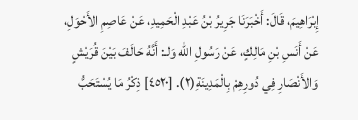إِبْرَاهِيمَ، قَالَ: أَخْبَرَنَا جَرِيرُ بْنُ عَبْدِ الْحَمِيدِ، عَنْ عَاصِمِ الأَحْوَلِ، عَنْ أَنَسِ بْنِ مَالِكٍ، عَنْ رَسُولِ الله وَلـ: أَنَّهُ حَالَفَ بَيْنَ قُرَيْشٍ وَالأَنْصَارِ فِي دُورِهِمْ بِالْمَدِينَةِ(٢). [٤٥٢٠] ذِكْرُ مَا يُسْتَحَبُّ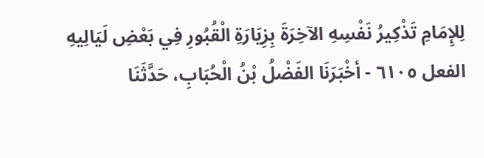لِلإِمَامِ تَذْكِيرُ نَفْسِهِ الآخِرَةَ بِزِيَارَةِ الْقُبُورِ فِي بَعْضِ لَيَالِیهِ الفعل ٦١٠٥ - أخْبَرَنَا الفَضْلُ بْنُ الْحُبَابِ، حَدَّثَنَا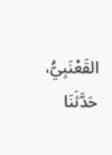القَعْنَبِيُّ، حَدَّثَنَا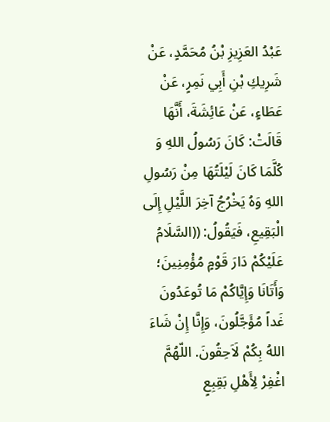عَبْدُ العَزِيزِ بْنُ مُحَمَّدٍ، عَنْ شَرِيكِ بْنِ أَبِي نَمِرٍ، عَنْ عَطَاءٍ، عَنْ عَائِشَةَ، أَنَّهَا قَالَتْ: كَانَ رَسُولُ اللهِ وَ كُلَّمَا كَانَ لَيْلَتُهَا مِنْ رَسُولِ اللهِ وَهُ يَخْرُجُ آخِرَ اللَّيْلِ إِلَى الْبَقِيعِ، فَيَقُولُ: ((السَّلَامُ عَلَيْكُمْ دَارَ قَوْمٍ مُؤْمِنِينَ؛ وَأَتَانَا وَإِيَّاكُمْ مَا تُوعَدُونَ غَداً مُؤَجَّلُونَ، وَإِنَّا إِنْ شَاءَ اللهُ بِكُمْ لَاَحِقُونَ. اللّهُمَّ اغْفِرْ لِأَهْلِ بَقِبِعٍ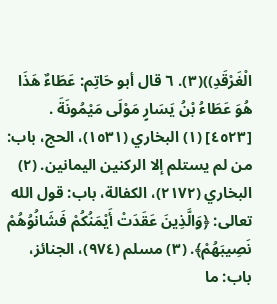الْغَرْقَدِ))(٣). ٦ قال أبو حَاتِم: عَطَاءٌ هَذَا هُوَ عَطَاءُ بْنُ يَسَارٍ مَوْلَى مَيْمُونَةَ . [٤٥٢٣] (١) البخاري (١٥٣١)، الحج، باب: من لم يستلم إلا الركنين اليمانين. (٢) البخاري (٢١٧٢)، الكفالة، باب: قول الله تعالى: ﴿وَالَّذِينَ عَقَدَتْ أَيْمَنُكُمْ فَشَانُوُهُمْ نَصِيبَهُمْ﴾. (٣) مسلم (٩٧٤)، الجنائز، باب: ما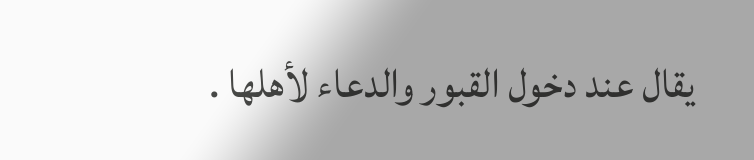يقال عند دخول القبور والدعاء لأهلها .